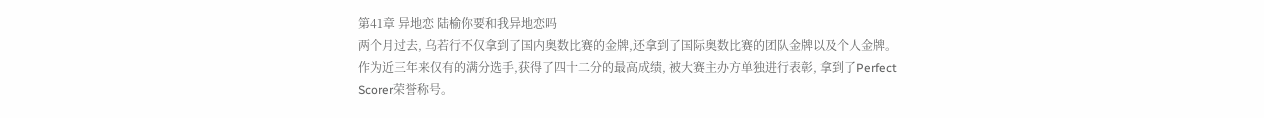第41章 异地恋 陆榆你要和我异地恋吗
两个月过去, 乌若行不仅拿到了国内奥数比赛的金牌,还拿到了国际奥数比赛的团队金牌以及个人金牌。
作为近三年来仅有的满分选手,获得了四十二分的最高成绩, 被大赛主办方单独进行表彰, 拿到了Perfect Scorer荣誉称号。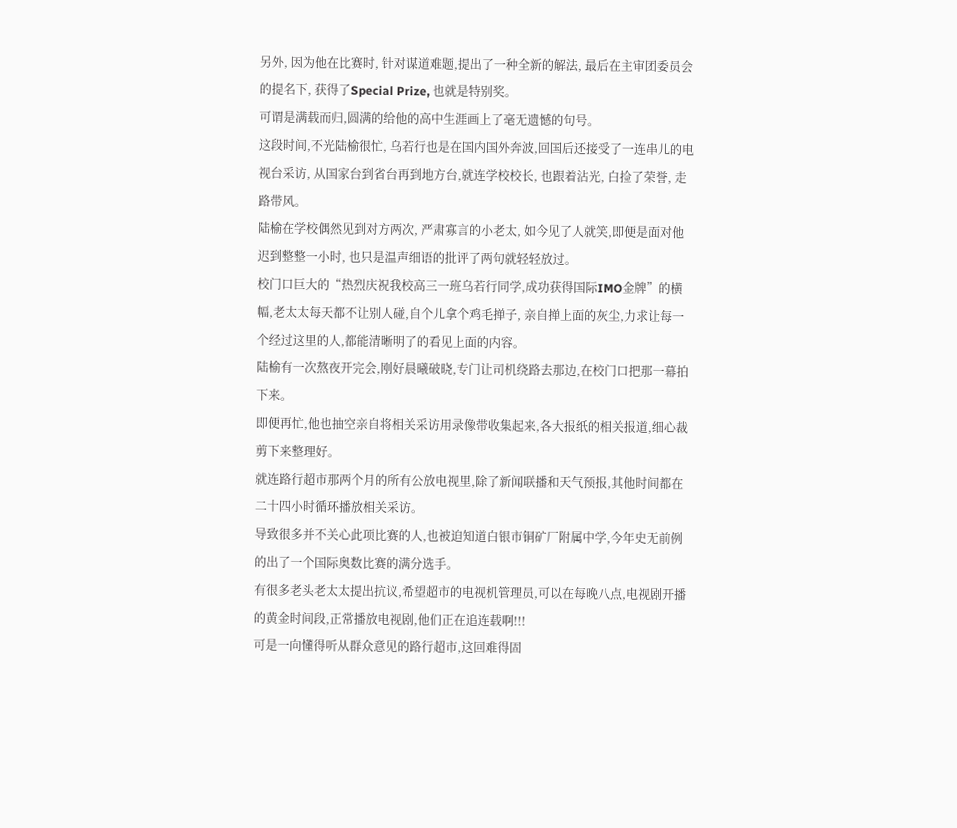另外, 因为他在比赛时, 针对谋道难题,提出了一种全新的解法, 最后在主审团委员会的提名下, 获得了Special Prize, 也就是特别奖。
可谓是满载而归,圆满的给他的高中生涯画上了毫无遗憾的句号。
这段时间,不光陆榆很忙, 乌若行也是在国内国外奔波,回国后还接受了一连串儿的电视台采访, 从国家台到省台再到地方台,就连学校校长, 也跟着沾光, 白捡了荣誉, 走路带风。
陆榆在学校偶然见到对方两次, 严肃寡言的小老太, 如今见了人就笑,即便是面对他迟到整整一小时, 也只是温声细语的批评了两句就轻轻放过。
校门口巨大的“热烈庆祝我校高三一班乌若行同学,成功获得国际IMO金牌”的横幅,老太太每天都不让别人碰,自个儿拿个鸡毛掸子, 亲自掸上面的灰尘,力求让每一个经过这里的人,都能清晰明了的看见上面的内容。
陆榆有一次熬夜开完会,刚好晨曦破晓,专门让司机绕路去那边,在校门口把那一幕拍下来。
即便再忙,他也抽空亲自将相关采访用录像带收集起来,各大报纸的相关报道,细心裁剪下来整理好。
就连路行超市那两个月的所有公放电视里,除了新闻联播和天气预报,其他时间都在二十四小时循环播放相关采访。
导致很多并不关心此项比赛的人,也被迫知道白银市铜矿厂附属中学,今年史无前例的出了一个国际奥数比赛的满分选手。
有很多老头老太太提出抗议,希望超市的电视机管理员,可以在每晚八点,电视剧开播的黄金时间段,正常播放电视剧,他们正在追连载啊!!!
可是一向懂得听从群众意见的路行超市,这回难得固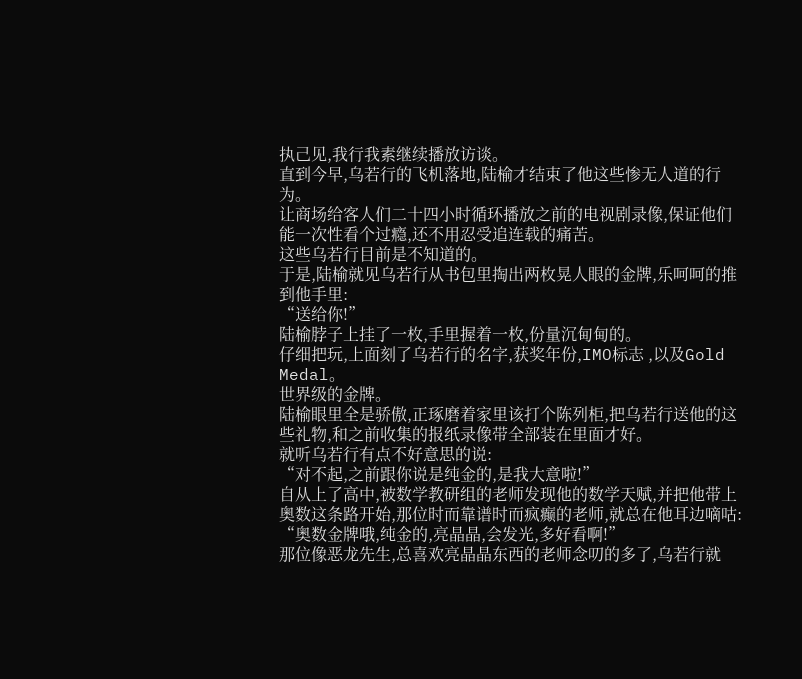执己见,我行我素继续播放访谈。
直到今早,乌若行的飞机落地,陆榆才结束了他这些惨无人道的行为。
让商场给客人们二十四小时循环播放之前的电视剧录像,保证他们能一次性看个过瘾,还不用忍受追连载的痛苦。
这些乌若行目前是不知道的。
于是,陆榆就见乌若行从书包里掏出两枚晃人眼的金牌,乐呵呵的推到他手里:
“送给你!”
陆榆脖子上挂了一枚,手里握着一枚,份量沉甸甸的。
仔细把玩,上面刻了乌若行的名字,获奖年份,IMO标志 ,以及Gold Medal。
世界级的金牌。
陆榆眼里全是骄傲,正琢磨着家里该打个陈列柜,把乌若行送他的这些礼物,和之前收集的报纸录像带全部装在里面才好。
就听乌若行有点不好意思的说:
“对不起,之前跟你说是纯金的,是我大意啦!”
自从上了高中,被数学教研组的老师发现他的数学天赋,并把他带上奥数这条路开始,那位时而靠谱时而疯癫的老师,就总在他耳边嘀咕:
“奥数金牌哦,纯金的,亮晶晶,会发光,多好看啊!”
那位像恶龙先生,总喜欢亮晶晶东西的老师念叨的多了,乌若行就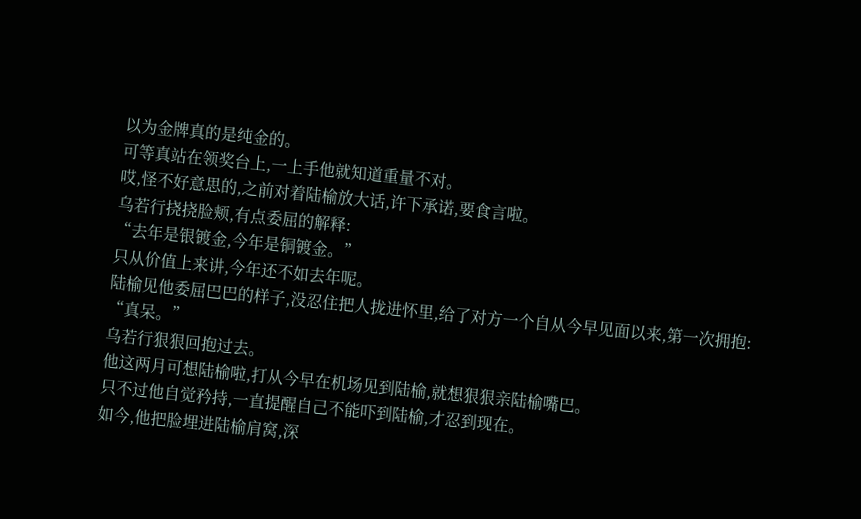以为金牌真的是纯金的。
可等真站在领奖台上,一上手他就知道重量不对。
哎,怪不好意思的,之前对着陆榆放大话,许下承诺,要食言啦。
乌若行挠挠脸颊,有点委屈的解释:
“去年是银镀金,今年是铜镀金。”
只从价值上来讲,今年还不如去年呢。
陆榆见他委屈巴巴的样子,没忍住把人拢进怀里,给了对方一个自从今早见面以来,第一次拥抱:
“真呆。”
乌若行狠狠回抱过去。
他这两月可想陆榆啦,打从今早在机场见到陆榆,就想狠狠亲陆榆嘴巴。
只不过他自觉矜持,一直提醒自己不能吓到陆榆,才忍到现在。
如今,他把脸埋进陆榆肩窝,深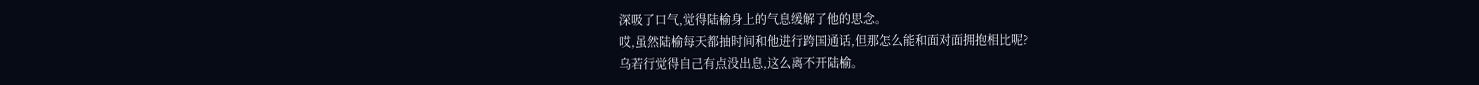深吸了口气,觉得陆榆身上的气息缓解了他的思念。
哎,虽然陆榆每天都抽时间和他进行跨国通话,但那怎么能和面对面拥抱相比呢?
乌若行觉得自己有点没出息,这么离不开陆榆。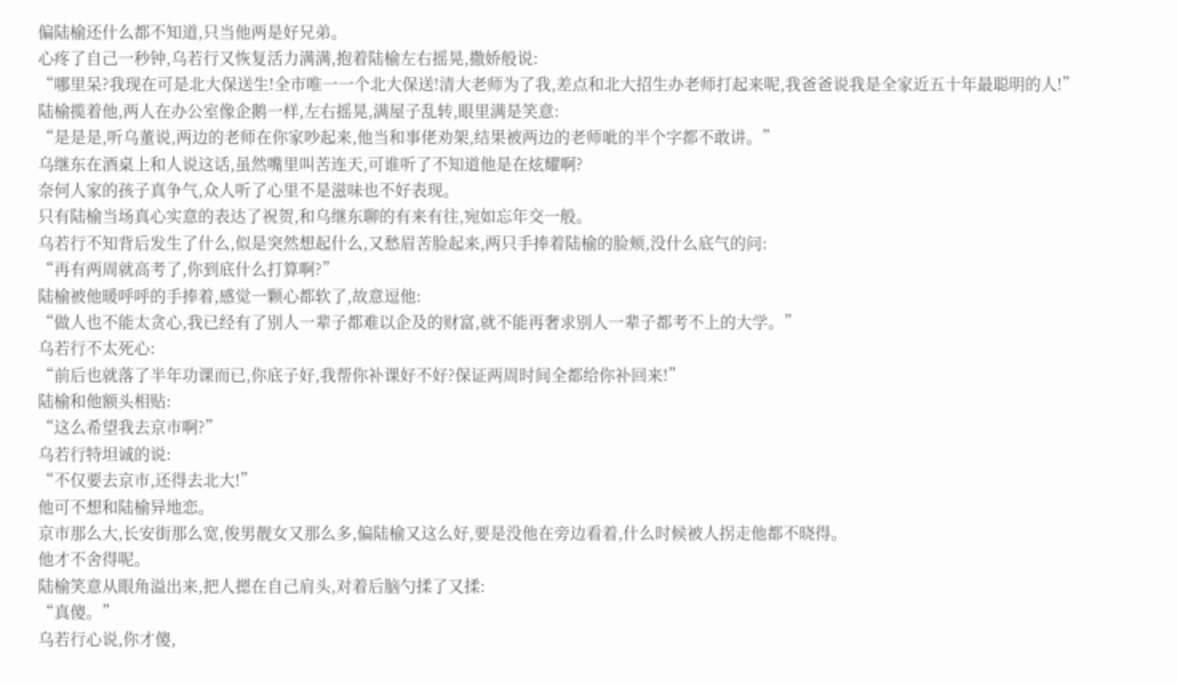偏陆榆还什么都不知道,只当他两是好兄弟。
心疼了自己一秒钟,乌若行又恢复活力满满,抱着陆榆左右摇晃,撒娇般说:
“哪里呆?我现在可是北大保送生!全市唯一一个北大保送!清大老师为了我,差点和北大招生办老师打起来呢,我爸爸说我是全家近五十年最聪明的人!”
陆榆揽着他,两人在办公室像企鹅一样,左右摇晃,满屋子乱转,眼里满是笑意:
“是是是,听乌董说,两边的老师在你家吵起来,他当和事佬劝架,结果被两边的老师呲的半个字都不敢讲。”
乌继东在酒桌上和人说这话,虽然嘴里叫苦连天,可谁听了不知道他是在炫耀啊?
奈何人家的孩子真争气,众人听了心里不是滋味也不好表现。
只有陆榆当场真心实意的表达了祝贺,和乌继东聊的有来有往,宛如忘年交一般。
乌若行不知背后发生了什么,似是突然想起什么,又愁眉苦脸起来,两只手捧着陆榆的脸颊,没什么底气的问:
“再有两周就高考了,你到底什么打算啊?”
陆榆被他暖呼呼的手捧着,感觉一颗心都软了,故意逗他:
“做人也不能太贪心,我已经有了别人一辈子都难以企及的财富,就不能再奢求别人一辈子都考不上的大学。”
乌若行不太死心:
“前后也就落了半年功课而已,你底子好,我帮你补课好不好?保证两周时间全都给你补回来!”
陆榆和他额头相贴:
“这么希望我去京市啊?”
乌若行特坦诚的说:
“不仅要去京市,还得去北大!”
他可不想和陆榆异地恋。
京市那么大,长安街那么宽,俊男靓女又那么多,偏陆榆又这么好,要是没他在旁边看着,什么时候被人拐走他都不晓得。
他才不舍得呢。
陆榆笑意从眼角溢出来,把人摁在自己肩头,对着后脑勺揉了又揉:
“真傻。”
乌若行心说,你才傻,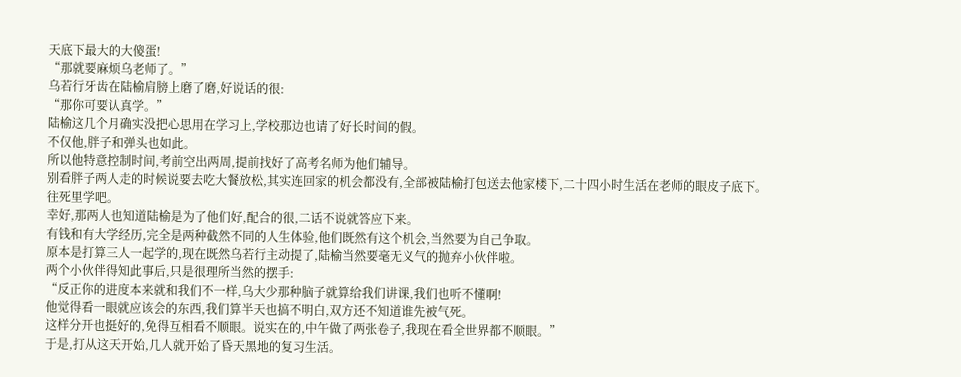天底下最大的大傻蛋!
“那就要麻烦乌老师了。”
乌若行牙齿在陆榆肩膀上磨了磨,好说话的很:
“那你可要认真学。”
陆榆这几个月确实没把心思用在学习上,学校那边也请了好长时间的假。
不仅他,胖子和弹头也如此。
所以他特意控制时间,考前空出两周,提前找好了高考名师为他们辅导。
别看胖子两人走的时候说要去吃大餐放松,其实连回家的机会都没有,全部被陆榆打包送去他家楼下,二十四小时生活在老师的眼皮子底下。
往死里学吧。
幸好,那两人也知道陆榆是为了他们好,配合的很,二话不说就答应下来。
有钱和有大学经历,完全是两种截然不同的人生体验,他们既然有这个机会,当然要为自己争取。
原本是打算三人一起学的,现在既然乌若行主动提了,陆榆当然要毫无义气的抛弃小伙伴啦。
两个小伙伴得知此事后,只是很理所当然的摆手:
“反正你的进度本来就和我们不一样,乌大少那种脑子就算给我们讲课,我们也听不懂啊!
他觉得看一眼就应该会的东西,我们算半天也搞不明白,双方还不知道谁先被气死。
这样分开也挺好的,免得互相看不顺眼。说实在的,中午做了两张卷子,我现在看全世界都不顺眼。”
于是,打从这天开始,几人就开始了昏天黑地的复习生活。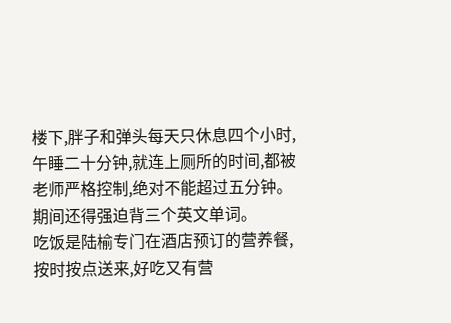楼下,胖子和弹头每天只休息四个小时,午睡二十分钟,就连上厕所的时间,都被老师严格控制,绝对不能超过五分钟。
期间还得强迫背三个英文单词。
吃饭是陆榆专门在酒店预订的营养餐,按时按点送来,好吃又有营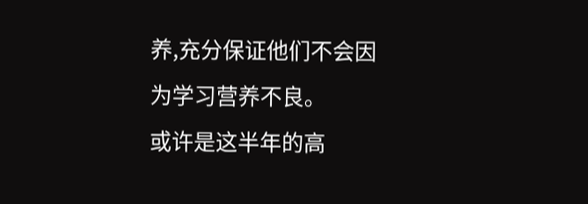养,充分保证他们不会因为学习营养不良。
或许是这半年的高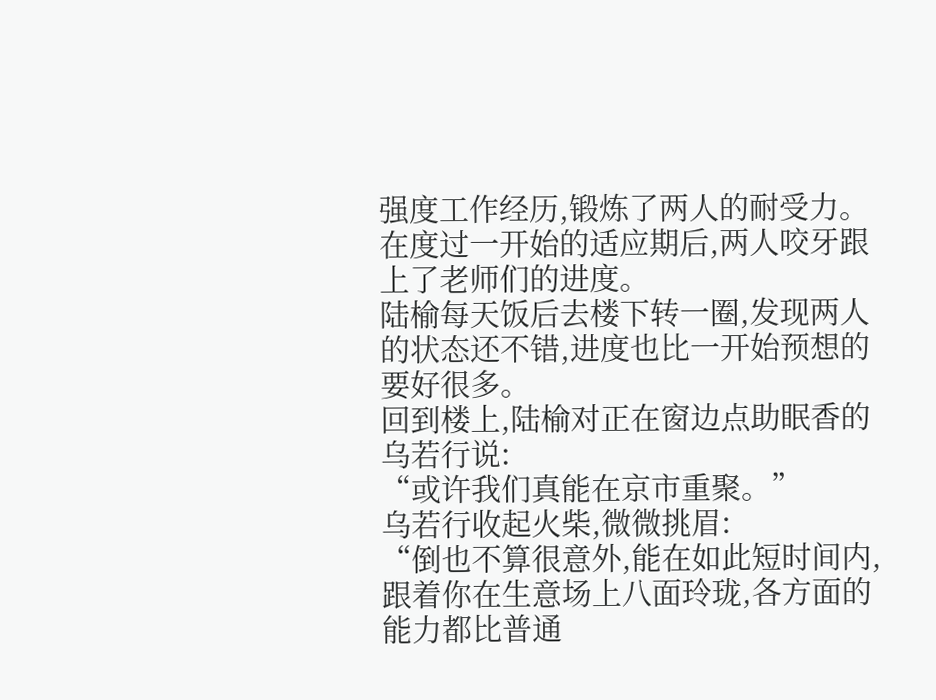强度工作经历,锻炼了两人的耐受力。
在度过一开始的适应期后,两人咬牙跟上了老师们的进度。
陆榆每天饭后去楼下转一圈,发现两人的状态还不错,进度也比一开始预想的要好很多。
回到楼上,陆榆对正在窗边点助眠香的乌若行说:
“或许我们真能在京市重聚。”
乌若行收起火柴,微微挑眉:
“倒也不算很意外,能在如此短时间内,跟着你在生意场上八面玲珑,各方面的能力都比普通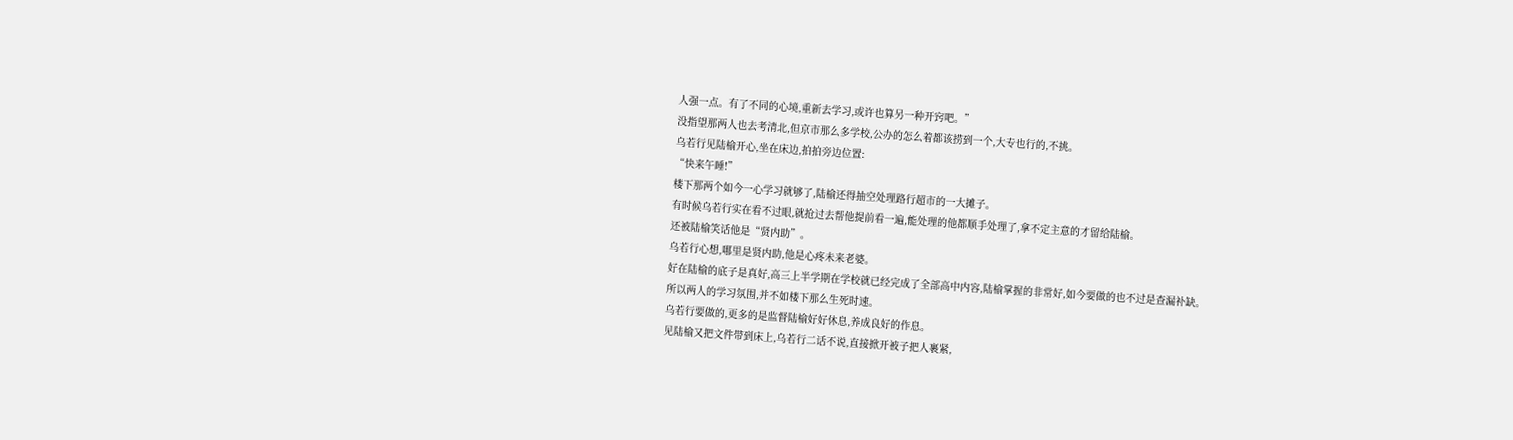人强一点。有了不同的心境,重新去学习,或许也算另一种开窍吧。”
没指望那两人也去考清北,但京市那么多学校,公办的怎么着都该捞到一个,大专也行的,不挑。
乌若行见陆榆开心,坐在床边,拍拍旁边位置:
“快来午睡!”
楼下那两个如今一心学习就够了,陆榆还得抽空处理路行超市的一大摊子。
有时候乌若行实在看不过眼,就抢过去帮他提前看一遍,能处理的他都顺手处理了,拿不定主意的才留给陆榆。
还被陆榆笑话他是“贤内助”。
乌若行心想,哪里是贤内助,他是心疼未来老婆。
好在陆榆的底子是真好,高三上半学期在学校就已经完成了全部高中内容,陆榆掌握的非常好,如今要做的也不过是查漏补缺。
所以两人的学习氛围,并不如楼下那么生死时速。
乌若行要做的,更多的是监督陆榆好好休息,养成良好的作息。
见陆榆又把文件带到床上,乌若行二话不说,直接掀开被子把人裹紧,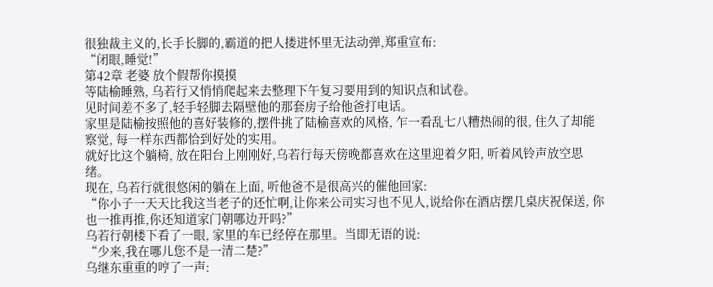很独裁主义的,长手长脚的,霸道的把人搂进怀里无法动弹,郑重宣布:
“闭眼,睡觉!”
第42章 老婆 放个假帮你摸摸
等陆榆睡熟, 乌若行又悄悄爬起来去整理下午复习要用到的知识点和试卷。
见时间差不多了,轻手轻脚去隔壁他的那套房子给他爸打电话。
家里是陆榆按照他的喜好装修的,摆件挑了陆榆喜欢的风格, 乍一看乱七八糟热闹的很, 住久了却能察觉, 每一样东西都恰到好处的实用。
就好比这个躺椅, 放在阳台上刚刚好,乌若行每天傍晚都喜欢在这里迎着夕阳, 听着风铃声放空思绪。
现在, 乌若行就很悠闲的躺在上面, 听他爸不是很高兴的催他回家:
“你小子一天天比我这当老子的还忙啊,让你来公司实习也不见人,说给你在酒店摆几桌庆祝保送, 你也一推再推,你还知道家门朝哪边开吗?”
乌若行朝楼下看了一眼, 家里的车已经停在那里。当即无语的说:
“少来,我在哪儿您不是一清二楚?”
乌继东重重的哼了一声: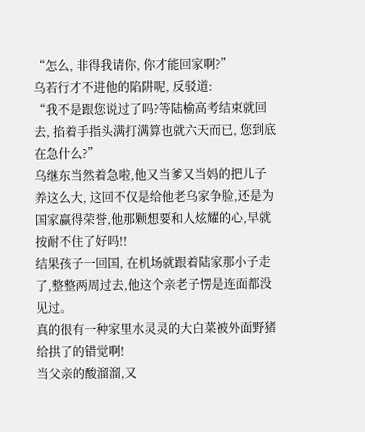“怎么, 非得我请你, 你才能回家啊?”
乌若行才不进他的陷阱呢, 反驳道:
“我不是跟您说过了吗?等陆榆高考结束就回去, 掐着手指头满打满算也就六天而已, 您到底在急什么?”
乌继东当然着急啦,他又当爹又当妈的把儿子养这么大, 这回不仅是给他老乌家争脸,还是为国家赢得荣誉,他那颗想要和人炫耀的心,早就按耐不住了好吗!!
结果孩子一回国, 在机场就跟着陆家那小子走了,整整两周过去,他这个亲老子愣是连面都没见过。
真的很有一种家里水灵灵的大白菜被外面野猪给拱了的错觉啊!
当父亲的酸溜溜,又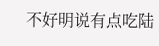不好明说有点吃陆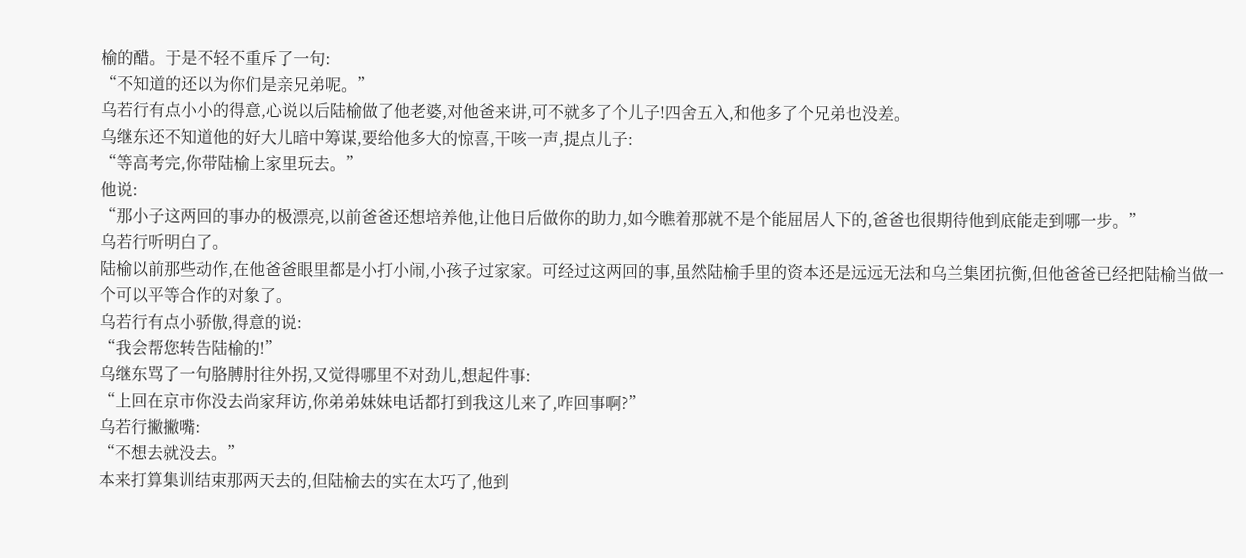榆的醋。于是不轻不重斥了一句:
“不知道的还以为你们是亲兄弟呢。”
乌若行有点小小的得意,心说以后陆榆做了他老婆,对他爸来讲,可不就多了个儿子!四舍五入,和他多了个兄弟也没差。
乌继东还不知道他的好大儿暗中筹谋,要给他多大的惊喜,干咳一声,提点儿子:
“等高考完,你带陆榆上家里玩去。”
他说:
“那小子这两回的事办的极漂亮,以前爸爸还想培养他,让他日后做你的助力,如今瞧着那就不是个能屈居人下的,爸爸也很期待他到底能走到哪一步。”
乌若行听明白了。
陆榆以前那些动作,在他爸爸眼里都是小打小闹,小孩子过家家。可经过这两回的事,虽然陆榆手里的资本还是远远无法和乌兰集团抗衡,但他爸爸已经把陆榆当做一个可以平等合作的对象了。
乌若行有点小骄傲,得意的说:
“我会帮您转告陆榆的!”
乌继东骂了一句胳膊肘往外拐,又觉得哪里不对劲儿,想起件事:
“上回在京市你没去尚家拜访,你弟弟妹妹电话都打到我这儿来了,咋回事啊?”
乌若行撇撇嘴:
“不想去就没去。”
本来打算集训结束那两天去的,但陆榆去的实在太巧了,他到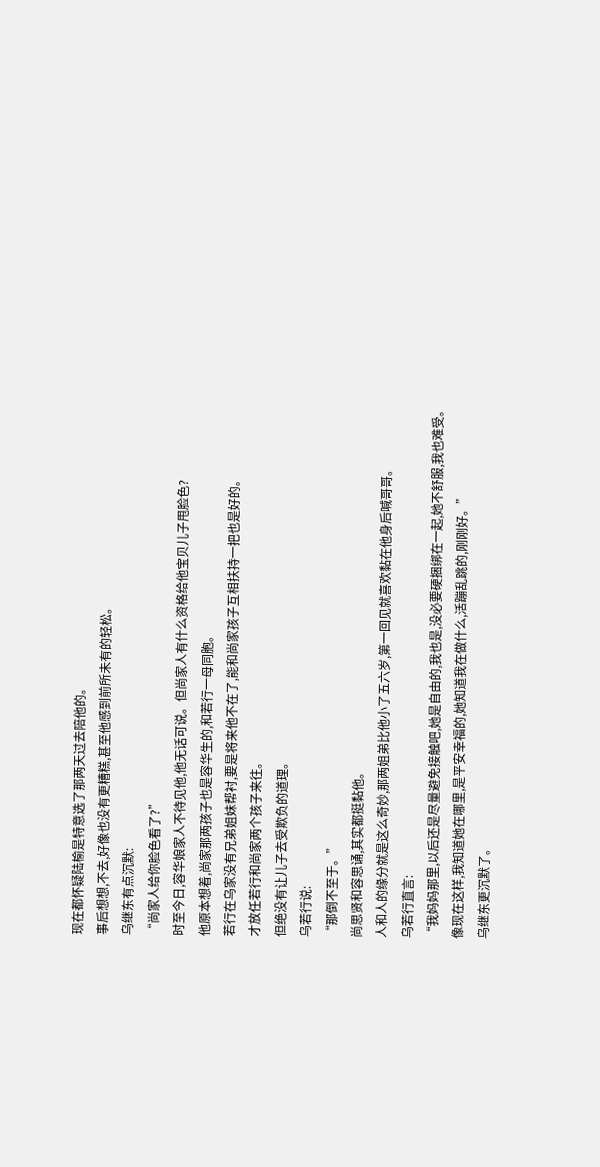现在都怀疑陆榆是特意选了那两天过去陪他的。
事后想想,不去,好像也没有更糟糕,甚至他感到前所未有的轻松。
乌继东有点沉默:
“尚家人给你脸色看了?”
时至今日,容华娘家人不待见他,他无话可说。但尚家人有什么资格给他宝贝儿子甩脸色?
他原本想着,尚家那两孩子也是容华生的,和若行一母同胞。
若行在乌家没有兄弟姐妹帮衬,要是将来他不在了,能和尚家孩子互相扶持一把也是好的。
才放任若行和尚家两个孩子来往。
但绝没有让儿子去受欺负的道理。
乌若行说:
“那倒不至于。”
尚思贤和容思诵,其实都挺黏他。
人和人的缘分就是这么奇妙,那两姐弟比他小了五六岁,第一回见就喜欢黏在他身后喊哥哥。
乌若行直言:
“我妈妈那里,以后还是尽量避免接触吧,她是自由的,我也是,没必要硬捆绑在一起,她不舒服,我也难受。
像现在这样,我知道她在哪里,是平安幸福的,她知道我在做什么,活蹦乱跳的,刚刚好。”
乌继东更沉默了。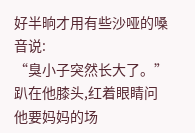好半晌才用有些沙哑的嗓音说:
“臭小子突然长大了。”
趴在他膝头,红着眼睛问他要妈妈的场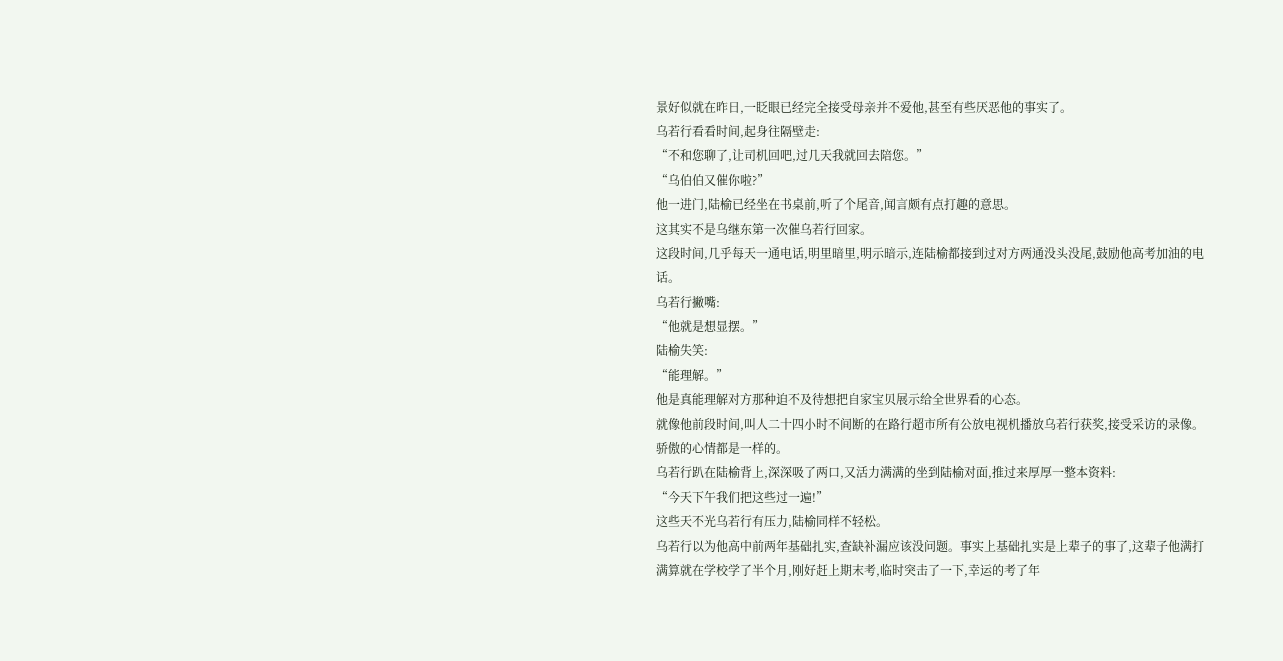景好似就在昨日,一眨眼已经完全接受母亲并不爱他,甚至有些厌恶他的事实了。
乌若行看看时间,起身往隔壁走:
“不和您聊了,让司机回吧,过几天我就回去陪您。”
“乌伯伯又催你啦?”
他一进门,陆榆已经坐在书桌前,听了个尾音,闻言颇有点打趣的意思。
这其实不是乌继东第一次催乌若行回家。
这段时间,几乎每天一通电话,明里暗里,明示暗示,连陆榆都接到过对方两通没头没尾,鼓励他高考加油的电话。
乌若行撇嘴:
“他就是想显摆。”
陆榆失笑:
“能理解。”
他是真能理解对方那种迫不及待想把自家宝贝展示给全世界看的心态。
就像他前段时间,叫人二十四小时不间断的在路行超市所有公放电视机播放乌若行获奖,接受采访的录像。
骄傲的心情都是一样的。
乌若行趴在陆榆背上,深深吸了两口,又活力满满的坐到陆榆对面,推过来厚厚一整本资料:
“今天下午我们把这些过一遍!”
这些天不光乌若行有压力,陆榆同样不轻松。
乌若行以为他高中前两年基础扎实,查缺补漏应该没问题。事实上基础扎实是上辈子的事了,这辈子他满打满算就在学校学了半个月,刚好赶上期末考,临时突击了一下,幸运的考了年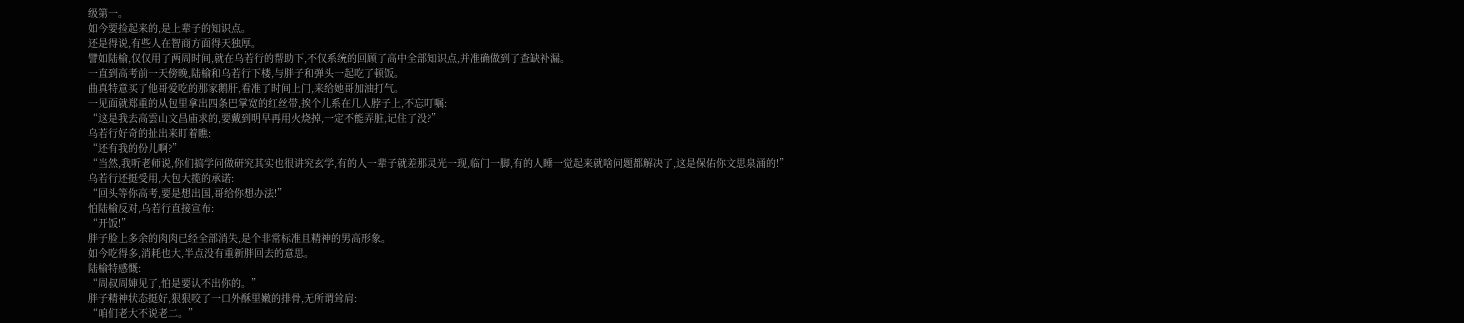级第一。
如今要捡起来的,是上辈子的知识点。
还是得说,有些人在智商方面得天独厚。
譬如陆榆,仅仅用了两周时间,就在乌若行的帮助下,不仅系统的回顾了高中全部知识点,并准确做到了查缺补漏。
一直到高考前一天傍晚,陆榆和乌若行下楼,与胖子和弹头一起吃了顿饭。
曲真特意买了他哥爱吃的那家鹅肝,看准了时间上门,来给她哥加油打气。
一见面就郑重的从包里拿出四条巴掌宽的红丝带,挨个儿系在几人脖子上,不忘叮嘱:
“这是我去高雲山文昌庙求的,要戴到明早再用火烧掉,一定不能弄脏,记住了没?”
乌若行好奇的扯出来盯着瞧:
“还有我的份儿啊?”
“当然,我听老师说,你们搞学问做研究其实也很讲究玄学,有的人一辈子就差那灵光一现,临门一脚,有的人睡一觉起来就啥问题都解决了,这是保佑你文思泉涌的!”
乌若行还挺受用,大包大揽的承诺:
“回头等你高考,要是想出国,哥给你想办法!”
怕陆榆反对,乌若行直接宣布:
“开饭!”
胖子脸上多余的肉肉已经全部消失,是个非常标准且精神的男高形象。
如今吃得多,消耗也大,半点没有重新胖回去的意思。
陆榆特感慨:
“周叔周婶见了,怕是要认不出你的。”
胖子精神状态挺好,狠狠咬了一口外酥里嫩的排骨,无所谓耸肩:
“咱们老大不说老二。”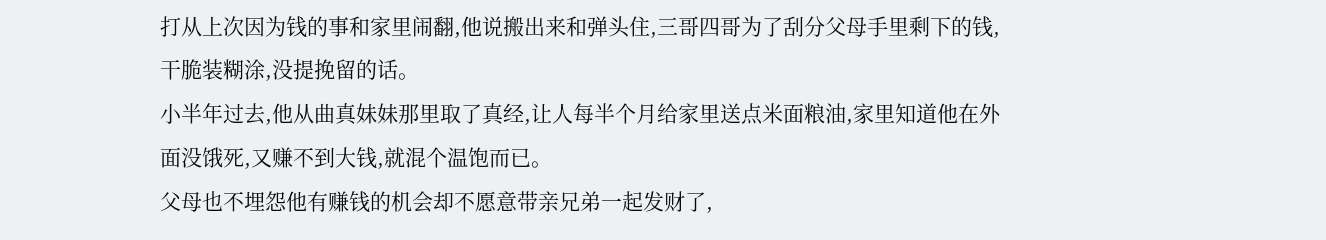打从上次因为钱的事和家里闹翻,他说搬出来和弹头住,三哥四哥为了刮分父母手里剩下的钱,干脆装糊涂,没提挽留的话。
小半年过去,他从曲真妹妹那里取了真经,让人每半个月给家里送点米面粮油,家里知道他在外面没饿死,又赚不到大钱,就混个温饱而已。
父母也不埋怨他有赚钱的机会却不愿意带亲兄弟一起发财了,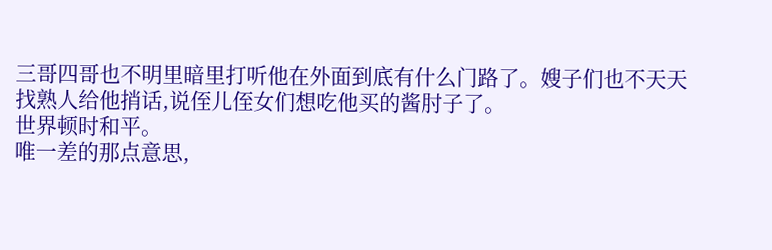三哥四哥也不明里暗里打听他在外面到底有什么门路了。嫂子们也不天天找熟人给他捎话,说侄儿侄女们想吃他买的酱肘子了。
世界顿时和平。
唯一差的那点意思,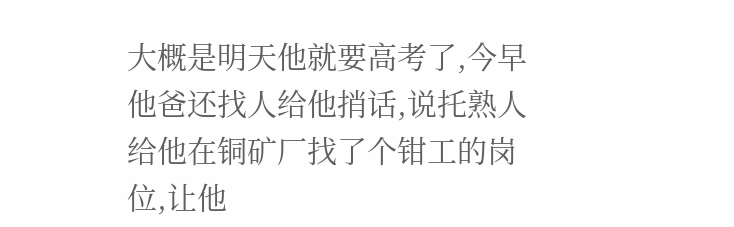大概是明天他就要高考了,今早他爸还找人给他捎话,说托熟人给他在铜矿厂找了个钳工的岗位,让他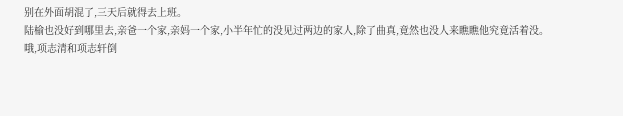别在外面胡混了,三天后就得去上班。
陆榆也没好到哪里去,亲爸一个家,亲妈一个家,小半年忙的没见过两边的家人,除了曲真,竟然也没人来瞧瞧他究竟活着没。
哦,项志清和项志轩倒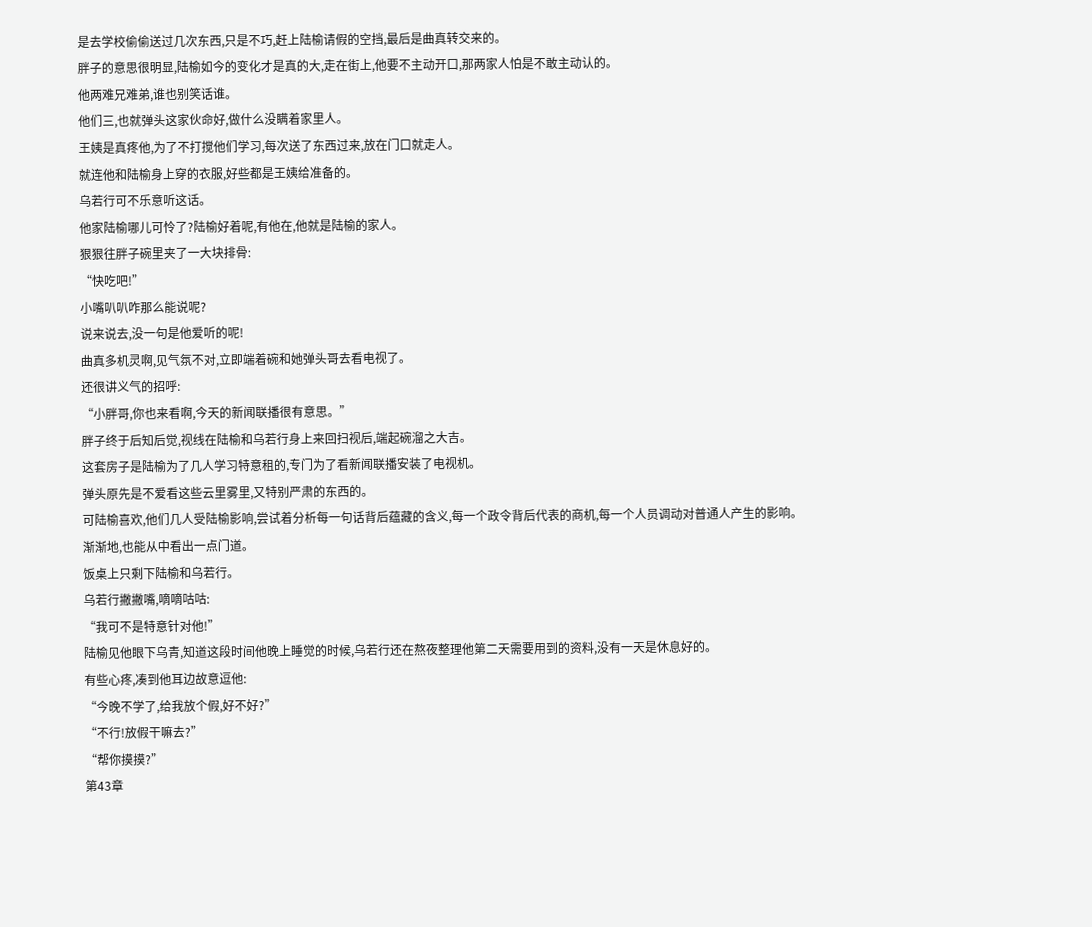是去学校偷偷送过几次东西,只是不巧,赶上陆榆请假的空挡,最后是曲真转交来的。
胖子的意思很明显,陆榆如今的变化才是真的大,走在街上,他要不主动开口,那两家人怕是不敢主动认的。
他两难兄难弟,谁也别笑话谁。
他们三,也就弹头这家伙命好,做什么没瞒着家里人。
王姨是真疼他,为了不打搅他们学习,每次送了东西过来,放在门口就走人。
就连他和陆榆身上穿的衣服,好些都是王姨给准备的。
乌若行可不乐意听这话。
他家陆榆哪儿可怜了?陆榆好着呢,有他在,他就是陆榆的家人。
狠狠往胖子碗里夹了一大块排骨:
“快吃吧!”
小嘴叭叭咋那么能说呢?
说来说去,没一句是他爱听的呢!
曲真多机灵啊,见气氛不对,立即端着碗和她弹头哥去看电视了。
还很讲义气的招呼:
“小胖哥,你也来看啊,今天的新闻联播很有意思。”
胖子终于后知后觉,视线在陆榆和乌若行身上来回扫视后,端起碗溜之大吉。
这套房子是陆榆为了几人学习特意租的,专门为了看新闻联播安装了电视机。
弹头原先是不爱看这些云里雾里,又特别严肃的东西的。
可陆榆喜欢,他们几人受陆榆影响,尝试着分析每一句话背后蕴藏的含义,每一个政令背后代表的商机,每一个人员调动对普通人产生的影响。
渐渐地,也能从中看出一点门道。
饭桌上只剩下陆榆和乌若行。
乌若行撇撇嘴,嘀嘀咕咕:
“我可不是特意针对他!”
陆榆见他眼下乌青,知道这段时间他晚上睡觉的时候,乌若行还在熬夜整理他第二天需要用到的资料,没有一天是休息好的。
有些心疼,凑到他耳边故意逗他:
“今晚不学了,给我放个假,好不好?”
“不行!放假干嘛去?”
“帮你摸摸?”
第43章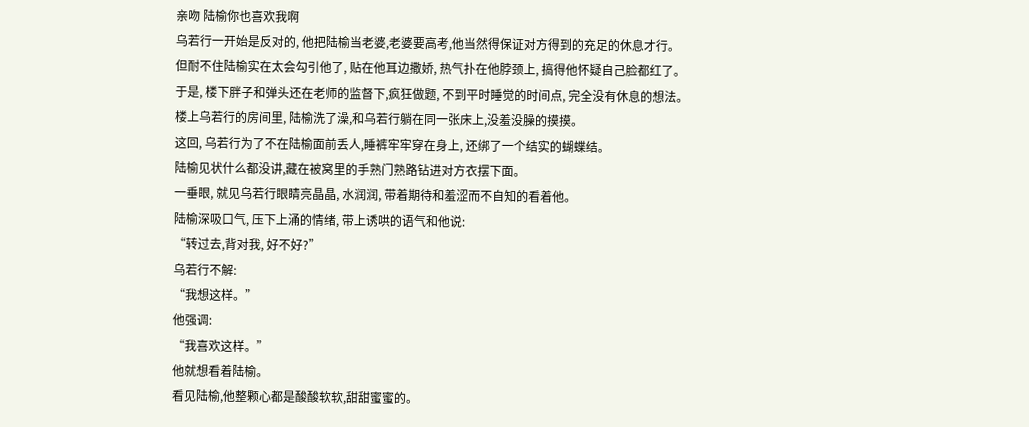亲吻 陆榆你也喜欢我啊
乌若行一开始是反对的, 他把陆榆当老婆,老婆要高考,他当然得保证对方得到的充足的休息才行。
但耐不住陆榆实在太会勾引他了, 贴在他耳边撒娇, 热气扑在他脖颈上, 搞得他怀疑自己脸都红了。
于是, 楼下胖子和弹头还在老师的监督下,疯狂做题, 不到平时睡觉的时间点, 完全没有休息的想法。
楼上乌若行的房间里, 陆榆洗了澡,和乌若行躺在同一张床上,没羞没臊的摸摸。
这回, 乌若行为了不在陆榆面前丢人,睡裤牢牢穿在身上, 还绑了一个结实的蝴蝶结。
陆榆见状什么都没讲,藏在被窝里的手熟门熟路钻进对方衣摆下面。
一垂眼, 就见乌若行眼睛亮晶晶, 水润润, 带着期待和羞涩而不自知的看着他。
陆榆深吸口气, 压下上涌的情绪, 带上诱哄的语气和他说:
“转过去,背对我, 好不好?”
乌若行不解:
“我想这样。”
他强调:
“我喜欢这样。”
他就想看着陆榆。
看见陆榆,他整颗心都是酸酸软软,甜甜蜜蜜的。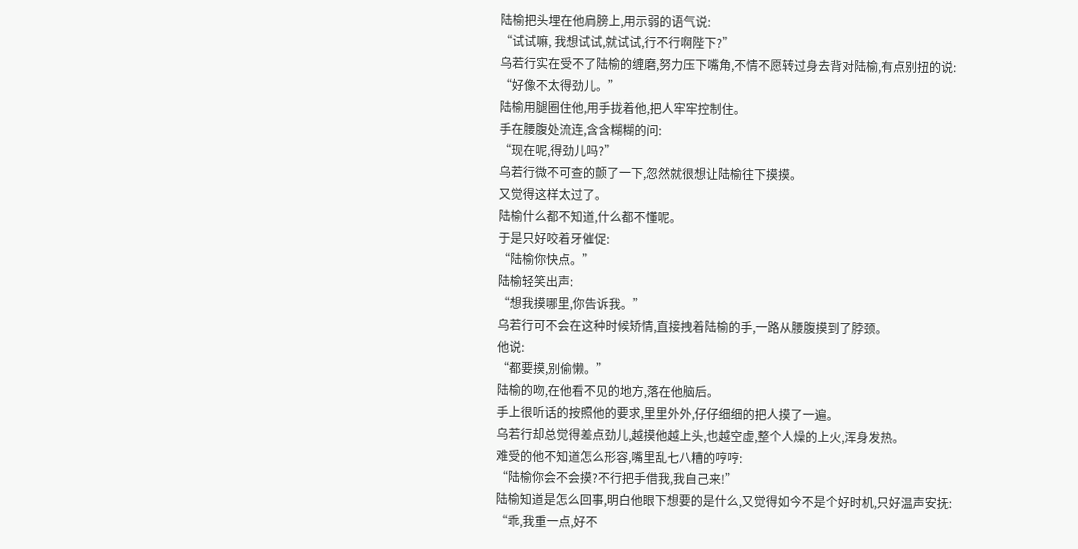陆榆把头埋在他肩膀上,用示弱的语气说:
“试试嘛, 我想试试,就试试,行不行啊陛下?”
乌若行实在受不了陆榆的缠磨,努力压下嘴角,不情不愿转过身去背对陆榆,有点别扭的说:
“好像不太得劲儿。”
陆榆用腿圈住他,用手拢着他,把人牢牢控制住。
手在腰腹处流连,含含糊糊的问:
“现在呢,得劲儿吗?”
乌若行微不可查的颤了一下,忽然就很想让陆榆往下摸摸。
又觉得这样太过了。
陆榆什么都不知道,什么都不懂呢。
于是只好咬着牙催促:
“陆榆你快点。”
陆榆轻笑出声:
“想我摸哪里,你告诉我。”
乌若行可不会在这种时候矫情,直接拽着陆榆的手,一路从腰腹摸到了脖颈。
他说:
“都要摸,别偷懒。”
陆榆的吻,在他看不见的地方,落在他脑后。
手上很听话的按照他的要求,里里外外,仔仔细细的把人摸了一遍。
乌若行却总觉得差点劲儿,越摸他越上头,也越空虚,整个人燥的上火,浑身发热。
难受的他不知道怎么形容,嘴里乱七八糟的哼哼:
“陆榆你会不会摸?不行把手借我,我自己来!”
陆榆知道是怎么回事,明白他眼下想要的是什么,又觉得如今不是个好时机,只好温声安抚:
“乖,我重一点,好不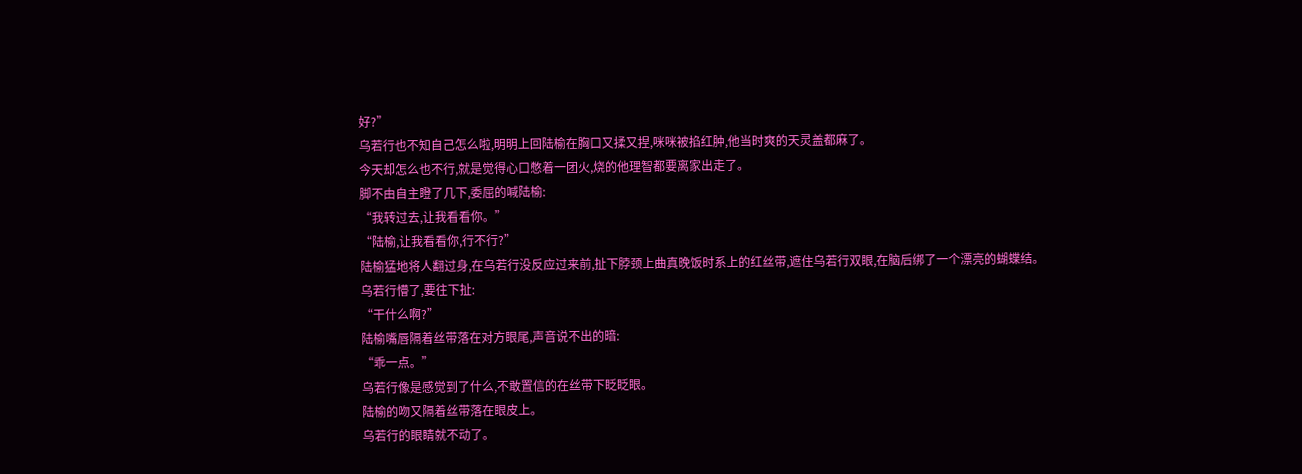好?”
乌若行也不知自己怎么啦,明明上回陆榆在胸口又揉又捏,咪咪被掐红肿,他当时爽的天灵盖都麻了。
今天却怎么也不行,就是觉得心口憋着一团火,烧的他理智都要离家出走了。
脚不由自主瞪了几下,委屈的喊陆榆:
“我转过去,让我看看你。”
“陆榆,让我看看你,行不行?”
陆榆猛地将人翻过身,在乌若行没反应过来前,扯下脖颈上曲真晚饭时系上的红丝带,遮住乌若行双眼,在脑后绑了一个漂亮的蝴蝶结。
乌若行懵了,要往下扯:
“干什么啊?”
陆榆嘴唇隔着丝带落在对方眼尾,声音说不出的暗:
“乖一点。”
乌若行像是感觉到了什么,不敢置信的在丝带下眨眨眼。
陆榆的吻又隔着丝带落在眼皮上。
乌若行的眼睛就不动了。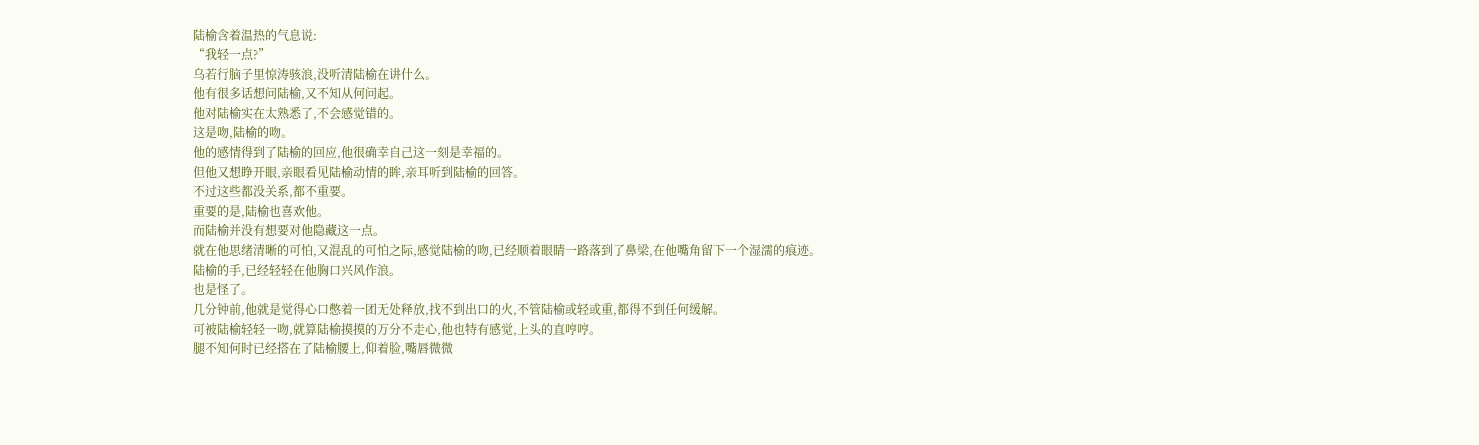陆榆含着温热的气息说:
“我轻一点?”
乌若行脑子里惊涛骇浪,没听清陆榆在讲什么。
他有很多话想问陆榆,又不知从何问起。
他对陆榆实在太熟悉了,不会感觉错的。
这是吻,陆榆的吻。
他的感情得到了陆榆的回应,他很确幸自己这一刻是幸福的。
但他又想睁开眼,亲眼看见陆榆动情的眸,亲耳听到陆榆的回答。
不过这些都没关系,都不重要。
重要的是,陆榆也喜欢他。
而陆榆并没有想要对他隐藏这一点。
就在他思绪清晰的可怕,又混乱的可怕之际,感觉陆榆的吻,已经顺着眼睛一路落到了鼻梁,在他嘴角留下一个湿濡的痕迹。
陆榆的手,已经轻轻在他胸口兴风作浪。
也是怪了。
几分钟前,他就是觉得心口憋着一团无处释放,找不到出口的火,不管陆榆或轻或重,都得不到任何缓解。
可被陆榆轻轻一吻,就算陆榆摸摸的万分不走心,他也特有感觉,上头的直哼哼。
腿不知何时已经搭在了陆榆腰上,仰着脸,嘴唇微微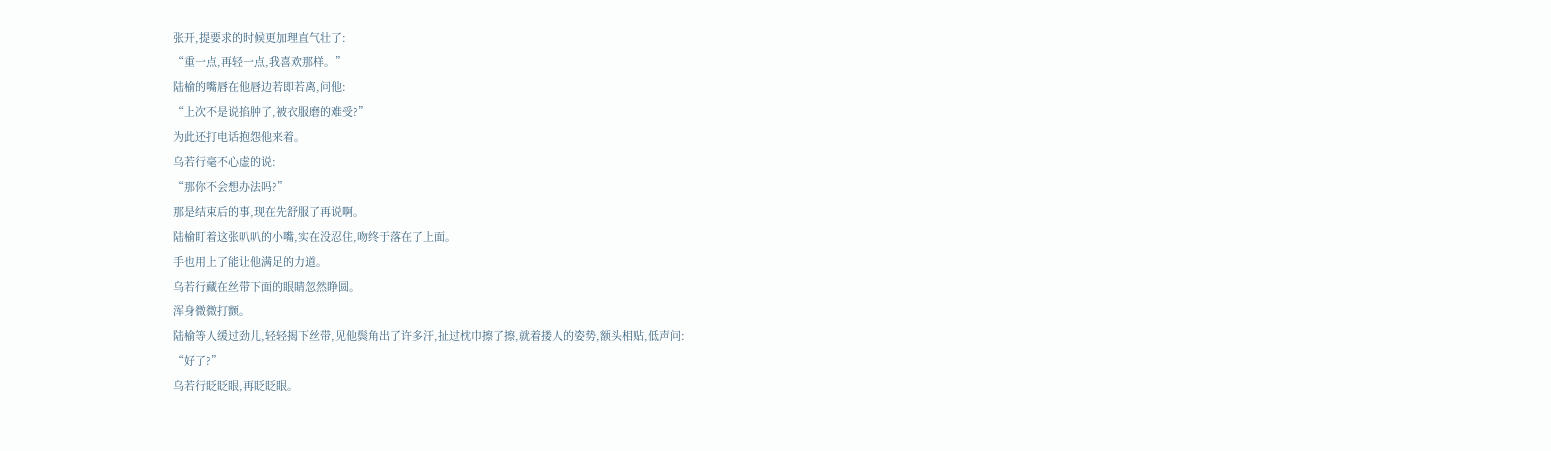张开,提要求的时候更加理直气壮了:
“重一点,再轻一点,我喜欢那样。”
陆榆的嘴唇在他唇边若即若离,问他:
“上次不是说掐肿了,被衣服磨的难受?”
为此还打电话抱怨他来着。
乌若行毫不心虚的说:
“那你不会想办法吗?”
那是结束后的事,现在先舒服了再说啊。
陆榆盯着这张叭叭的小嘴,实在没忍住,吻终于落在了上面。
手也用上了能让他满足的力道。
乌若行藏在丝带下面的眼睛忽然睁圆。
浑身微微打颤。
陆榆等人缓过劲儿,轻轻揭下丝带,见他鬓角出了许多汗,扯过枕巾擦了擦,就着搂人的姿势,额头相贴,低声问:
“好了?”
乌若行眨眨眼,再眨眨眼。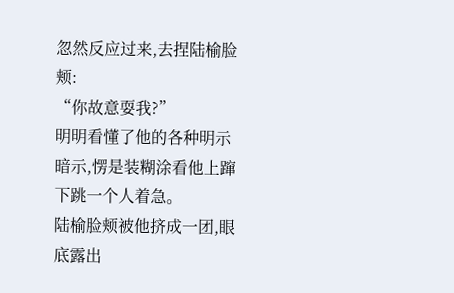忽然反应过来,去捏陆榆脸颊:
“你故意耍我?”
明明看懂了他的各种明示暗示,愣是装糊涂看他上蹿下跳一个人着急。
陆榆脸颊被他挤成一团,眼底露出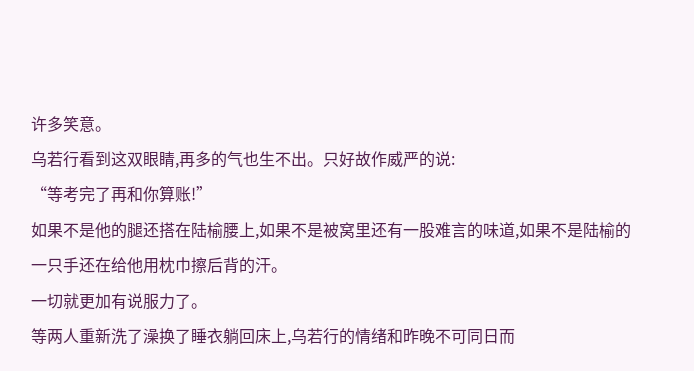许多笑意。
乌若行看到这双眼睛,再多的气也生不出。只好故作威严的说:
“等考完了再和你算账!”
如果不是他的腿还搭在陆榆腰上,如果不是被窝里还有一股难言的味道,如果不是陆榆的一只手还在给他用枕巾擦后背的汗。
一切就更加有说服力了。
等两人重新洗了澡换了睡衣躺回床上,乌若行的情绪和昨晚不可同日而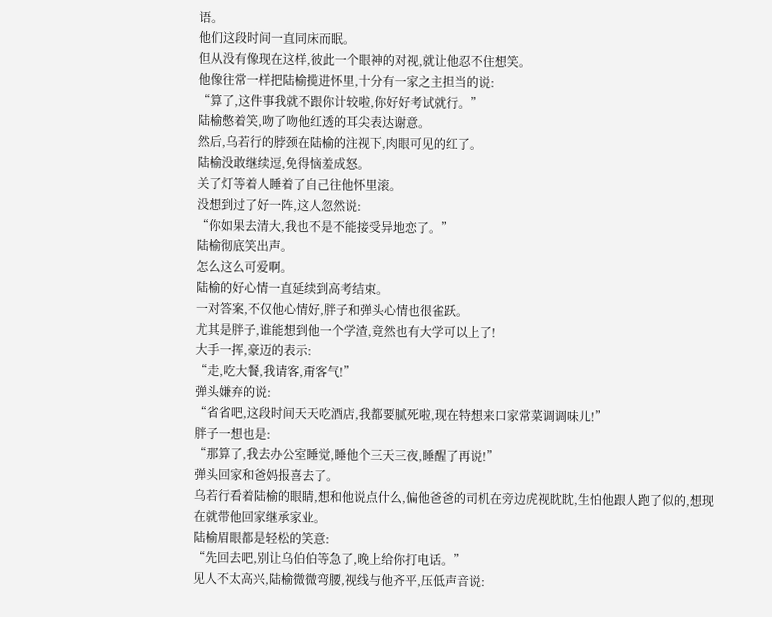语。
他们这段时间一直同床而眠。
但从没有像现在这样,彼此一个眼神的对视,就让他忍不住想笑。
他像往常一样把陆榆揽进怀里,十分有一家之主担当的说:
“算了,这件事我就不跟你计较啦,你好好考试就行。”
陆榆憋着笑,吻了吻他红透的耳尖表达谢意。
然后,乌若行的脖颈在陆榆的注视下,肉眼可见的红了。
陆榆没敢继续逗,免得恼羞成怒。
关了灯等着人睡着了自己往他怀里滚。
没想到过了好一阵,这人忽然说:
“你如果去清大,我也不是不能接受异地恋了。”
陆榆彻底笑出声。
怎么这么可爱啊。
陆榆的好心情一直延续到高考结束。
一对答案,不仅他心情好,胖子和弹头心情也很雀跃。
尤其是胖子,谁能想到他一个学渣,竟然也有大学可以上了!
大手一挥,豪迈的表示:
“走,吃大餐,我请客,甭客气!”
弹头嫌弃的说:
“省省吧,这段时间天天吃酒店,我都要腻死啦,现在特想来口家常菜调调味儿!”
胖子一想也是:
“那算了,我去办公室睡觉,睡他个三天三夜,睡醒了再说!”
弹头回家和爸妈报喜去了。
乌若行看着陆榆的眼睛,想和他说点什么,偏他爸爸的司机在旁边虎视眈眈,生怕他跟人跑了似的,想现在就带他回家继承家业。
陆榆眉眼都是轻松的笑意:
“先回去吧,别让乌伯伯等急了,晚上给你打电话。”
见人不太高兴,陆榆微微弯腰,视线与他齐平,压低声音说: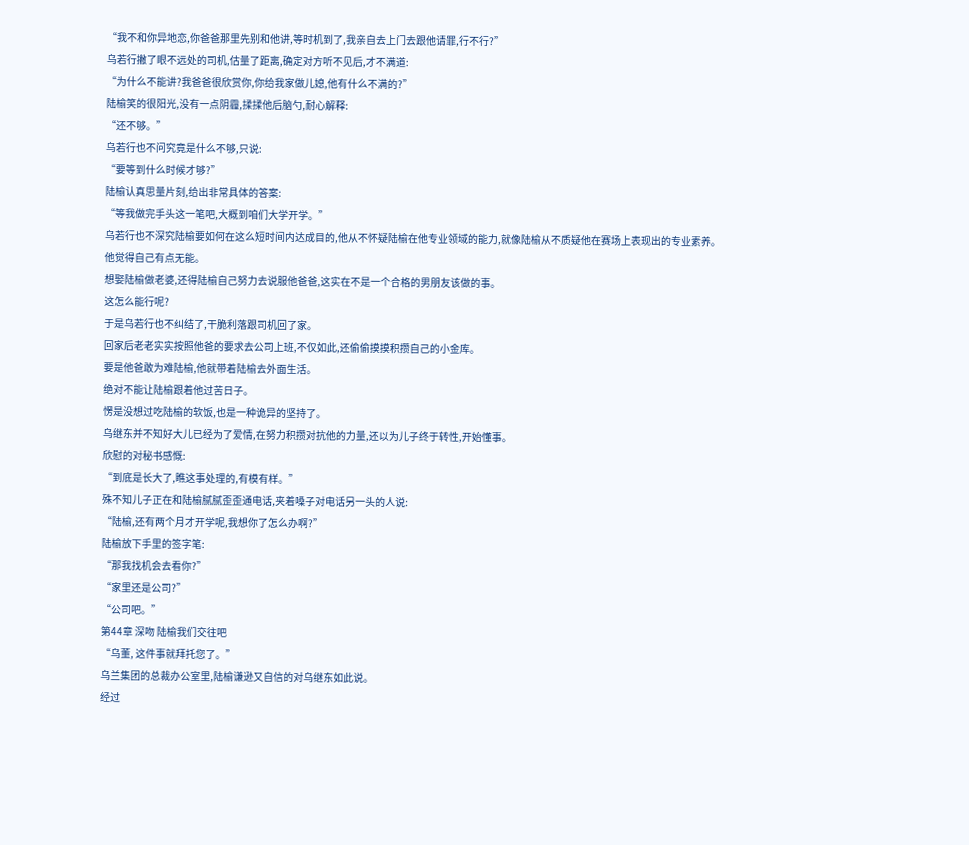“我不和你异地恋,你爸爸那里先别和他讲,等时机到了,我亲自去上门去跟他请罪,行不行?”
乌若行撇了眼不远处的司机,估量了距离,确定对方听不见后,才不满道:
“为什么不能讲?我爸爸很欣赏你,你给我家做儿媳,他有什么不满的?”
陆榆笑的很阳光,没有一点阴霾,揉揉他后脑勺,耐心解释:
“还不够。”
乌若行也不问究竟是什么不够,只说:
“要等到什么时候才够?”
陆榆认真思量片刻,给出非常具体的答案:
“等我做完手头这一笔吧,大概到咱们大学开学。”
乌若行也不深究陆榆要如何在这么短时间内达成目的,他从不怀疑陆榆在他专业领域的能力,就像陆榆从不质疑他在赛场上表现出的专业素养。
他觉得自己有点无能。
想娶陆榆做老婆,还得陆榆自己努力去说服他爸爸,这实在不是一个合格的男朋友该做的事。
这怎么能行呢?
于是乌若行也不纠结了,干脆利落跟司机回了家。
回家后老老实实按照他爸的要求去公司上班,不仅如此,还偷偷摸摸积攒自己的小金库。
要是他爸敢为难陆榆,他就带着陆榆去外面生活。
绝对不能让陆榆跟着他过苦日子。
愣是没想过吃陆榆的软饭,也是一种诡异的坚持了。
乌继东并不知好大儿已经为了爱情,在努力积攒对抗他的力量,还以为儿子终于转性,开始懂事。
欣慰的对秘书感慨:
“到底是长大了,瞧这事处理的,有模有样。”
殊不知儿子正在和陆榆腻腻歪歪通电话,夹着嗓子对电话另一头的人说:
“陆榆,还有两个月才开学呢,我想你了怎么办啊?”
陆榆放下手里的签字笔:
“那我找机会去看你?”
“家里还是公司?”
“公司吧。”
第44章 深吻 陆榆我们交往吧
“乌董, 这件事就拜托您了。”
乌兰集团的总裁办公室里,陆榆谦逊又自信的对乌继东如此说。
经过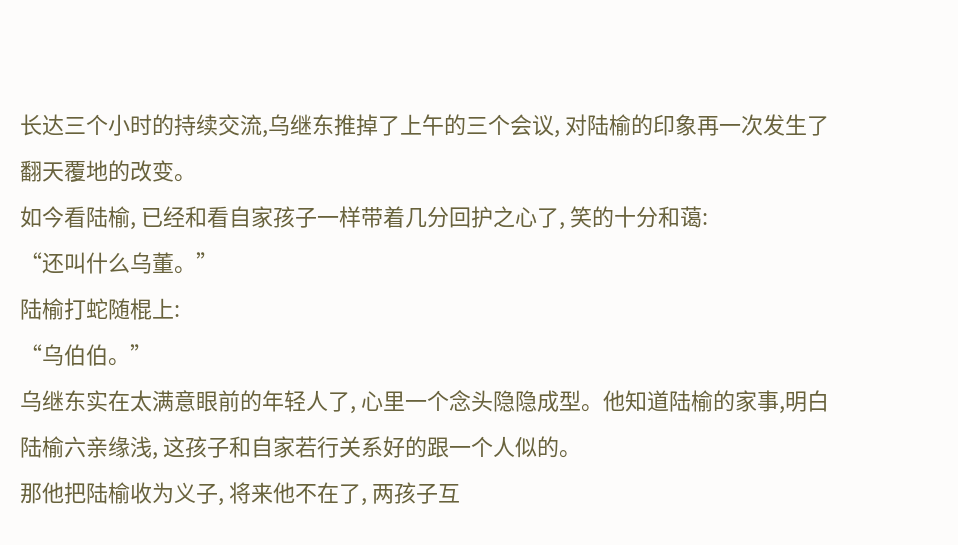长达三个小时的持续交流,乌继东推掉了上午的三个会议, 对陆榆的印象再一次发生了翻天覆地的改变。
如今看陆榆, 已经和看自家孩子一样带着几分回护之心了, 笑的十分和蔼:
“还叫什么乌董。”
陆榆打蛇随棍上:
“乌伯伯。”
乌继东实在太满意眼前的年轻人了, 心里一个念头隐隐成型。他知道陆榆的家事,明白陆榆六亲缘浅, 这孩子和自家若行关系好的跟一个人似的。
那他把陆榆收为义子, 将来他不在了, 两孩子互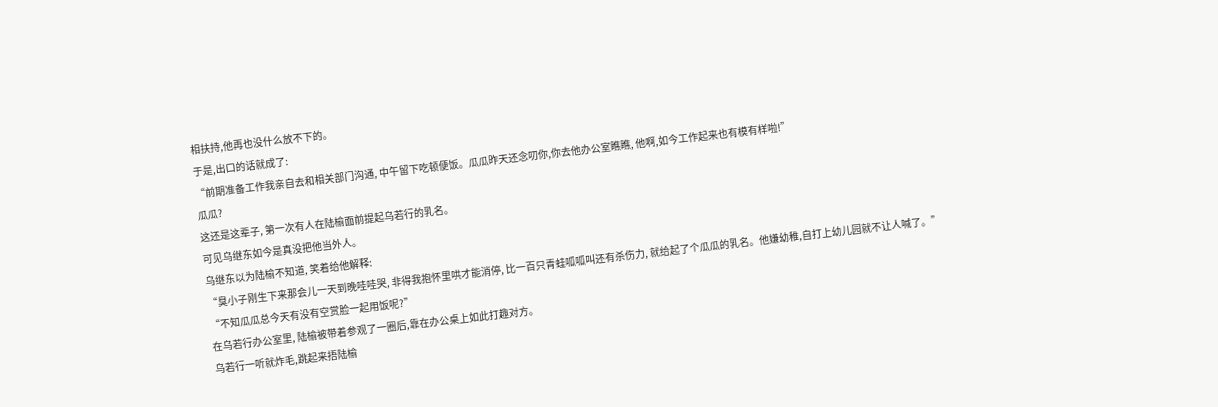相扶持,他再也没什么放不下的。
于是,出口的话就成了:
“前期准备工作我亲自去和相关部门沟通, 中午留下吃顿便饭。瓜瓜昨天还念叨你,你去他办公室瞧瞧, 他啊,如今工作起来也有模有样啦!”
瓜瓜?
这还是这辈子, 第一次有人在陆榆面前提起乌若行的乳名。
可见乌继东如今是真没把他当外人。
乌继东以为陆榆不知道, 笑着给他解释:
“臭小子刚生下来那会儿一天到晚哇哇哭, 非得我抱怀里哄才能消停, 比一百只青蛙呱呱叫还有杀伤力, 就给起了个瓜瓜的乳名。他嫌幼稚,自打上幼儿园就不让人喊了。”
“不知瓜瓜总今天有没有空赏脸一起用饭呢?”
在乌若行办公室里, 陆榆被带着参观了一圈后,靠在办公桌上如此打趣对方。
乌若行一听就炸毛,跳起来捂陆榆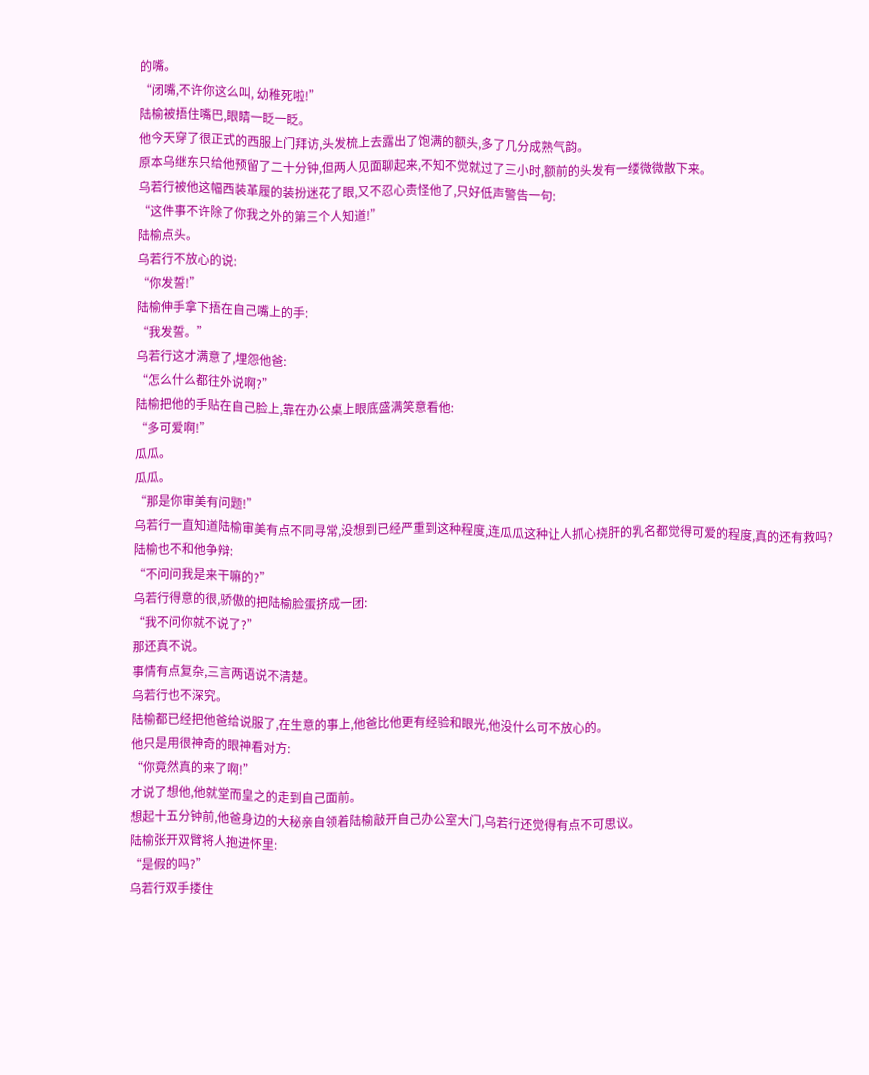的嘴。
“闭嘴,不许你这么叫, 幼稚死啦!”
陆榆被捂住嘴巴,眼睛一眨一眨。
他今天穿了很正式的西服上门拜访,头发梳上去露出了饱满的额头,多了几分成熟气韵。
原本乌继东只给他预留了二十分钟,但两人见面聊起来,不知不觉就过了三小时,额前的头发有一缕微微散下来。
乌若行被他这幅西装革履的装扮迷花了眼,又不忍心责怪他了,只好低声警告一句:
“这件事不许除了你我之外的第三个人知道!”
陆榆点头。
乌若行不放心的说:
“你发誓!”
陆榆伸手拿下捂在自己嘴上的手:
“我发誓。”
乌若行这才满意了,埋怨他爸:
“怎么什么都往外说啊?”
陆榆把他的手贴在自己脸上,靠在办公桌上眼底盛满笑意看他:
“多可爱啊!”
瓜瓜。
瓜瓜。
“那是你审美有问题!”
乌若行一直知道陆榆审美有点不同寻常,没想到已经严重到这种程度,连瓜瓜这种让人抓心挠肝的乳名都觉得可爱的程度,真的还有救吗?
陆榆也不和他争辩:
“不问问我是来干嘛的?”
乌若行得意的很,骄傲的把陆榆脸蛋挤成一团:
“我不问你就不说了?”
那还真不说。
事情有点复杂,三言两语说不清楚。
乌若行也不深究。
陆榆都已经把他爸给说服了,在生意的事上,他爸比他更有经验和眼光,他没什么可不放心的。
他只是用很神奇的眼神看对方:
“你竟然真的来了啊!”
才说了想他,他就堂而皇之的走到自己面前。
想起十五分钟前,他爸身边的大秘亲自领着陆榆敲开自己办公室大门,乌若行还觉得有点不可思议。
陆榆张开双臂将人抱进怀里:
“是假的吗?”
乌若行双手搂住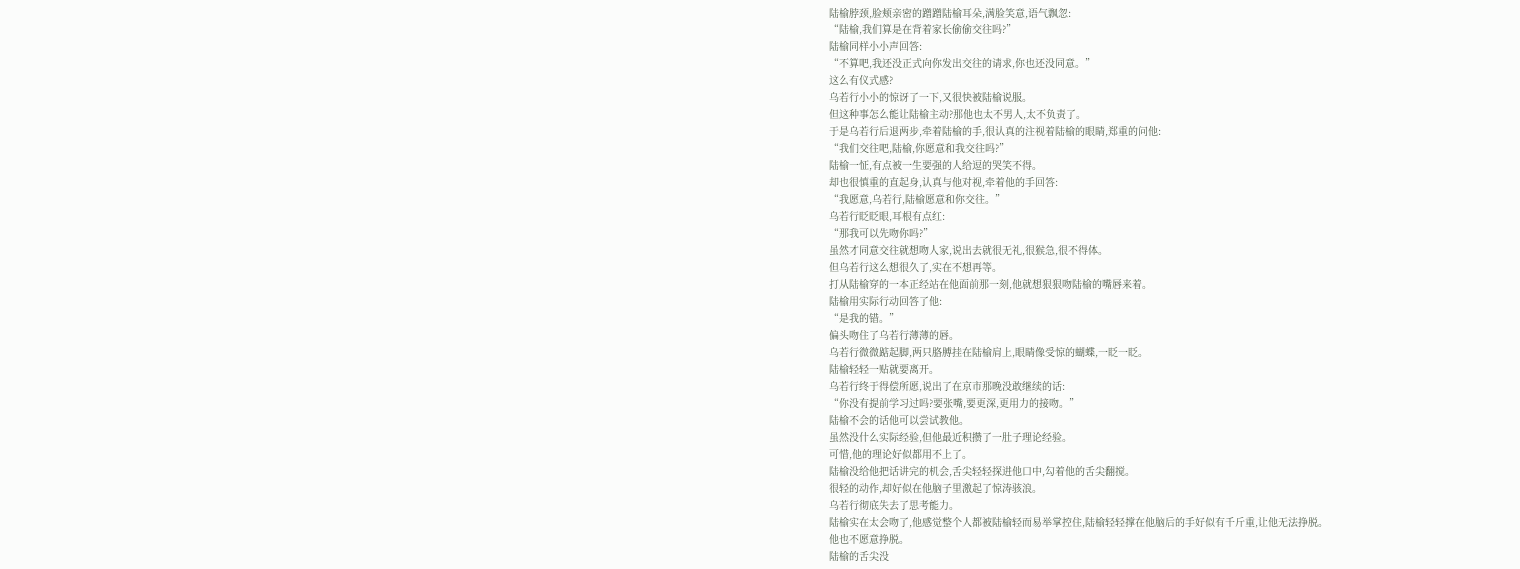陆榆脖颈,脸颊亲密的蹭蹭陆榆耳朵,满脸笑意,语气飘忽:
“陆榆,我们算是在背着家长偷偷交往吗?”
陆榆同样小小声回答:
“不算吧,我还没正式向你发出交往的请求,你也还没同意。”
这么有仪式感?
乌若行小小的惊讶了一下,又很快被陆榆说服。
但这种事怎么能让陆榆主动?那他也太不男人,太不负责了。
于是乌若行后退两步,牵着陆榆的手,很认真的注视着陆榆的眼睛,郑重的问他:
“我们交往吧,陆榆,你愿意和我交往吗?”
陆榆一怔,有点被一生要强的人给逗的哭笑不得。
却也很慎重的直起身,认真与他对视,牵着他的手回答:
“我愿意,乌若行,陆榆愿意和你交往。”
乌若行眨眨眼,耳根有点红:
“那我可以先吻你吗?”
虽然才同意交往就想吻人家,说出去就很无礼,很猴急,很不得体。
但乌若行这么想很久了,实在不想再等。
打从陆榆穿的一本正经站在他面前那一刻,他就想狠狠吻陆榆的嘴唇来着。
陆榆用实际行动回答了他:
“是我的错。”
偏头吻住了乌若行薄薄的唇。
乌若行微微踮起脚,两只胳膊挂在陆榆肩上,眼睛像受惊的蝴蝶,一眨一眨。
陆榆轻轻一贴就要离开。
乌若行终于得偿所愿,说出了在京市那晚没敢继续的话:
“你没有提前学习过吗?要张嘴,要更深,更用力的接吻。”
陆榆不会的话他可以尝试教他。
虽然没什么实际经验,但他最近积攒了一肚子理论经验。
可惜,他的理论好似都用不上了。
陆榆没给他把话讲完的机会,舌尖轻轻探进他口中,勾着他的舌尖翻搅。
很轻的动作,却好似在他脑子里激起了惊涛骇浪。
乌若行彻底失去了思考能力。
陆榆实在太会吻了,他感觉整个人都被陆榆轻而易举掌控住,陆榆轻轻撑在他脑后的手好似有千斤重,让他无法挣脱。
他也不愿意挣脱。
陆榆的舌尖没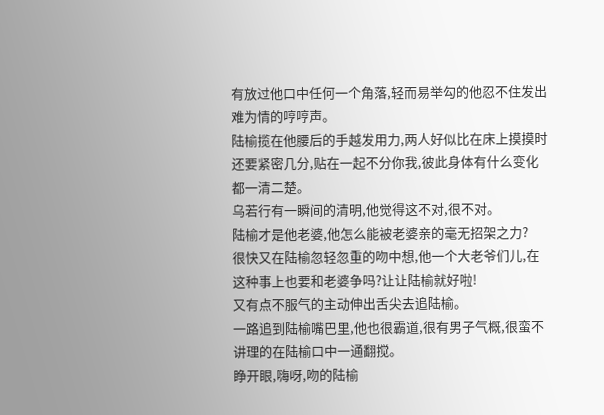有放过他口中任何一个角落,轻而易举勾的他忍不住发出难为情的哼哼声。
陆榆揽在他腰后的手越发用力,两人好似比在床上摸摸时还要紧密几分,贴在一起不分你我,彼此身体有什么变化都一清二楚。
乌若行有一瞬间的清明,他觉得这不对,很不对。
陆榆才是他老婆,他怎么能被老婆亲的毫无招架之力?
很快又在陆榆忽轻忽重的吻中想,他一个大老爷们儿,在这种事上也要和老婆争吗?让让陆榆就好啦!
又有点不服气的主动伸出舌尖去追陆榆。
一路追到陆榆嘴巴里,他也很霸道,很有男子气概,很蛮不讲理的在陆榆口中一通翻搅。
睁开眼,嗨呀,吻的陆榆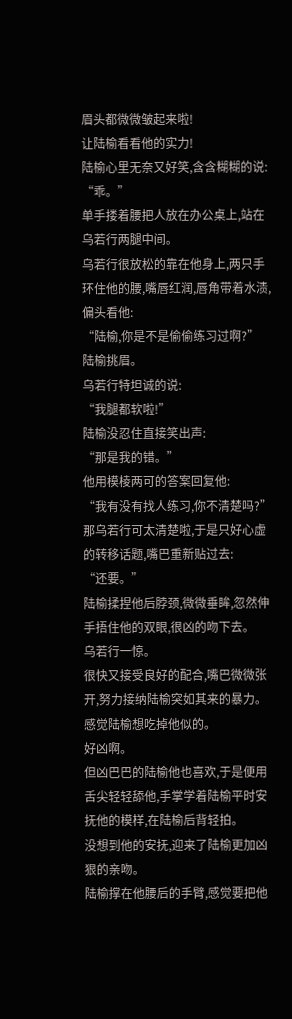眉头都微微皱起来啦!
让陆榆看看他的实力!
陆榆心里无奈又好笑,含含糊糊的说:
“乖。”
单手搂着腰把人放在办公桌上,站在乌若行两腿中间。
乌若行很放松的靠在他身上,两只手环住他的腰,嘴唇红润,唇角带着水渍,偏头看他:
“陆榆,你是不是偷偷练习过啊?”
陆榆挑眉。
乌若行特坦诚的说:
“我腿都软啦!”
陆榆没忍住直接笑出声:
“那是我的错。”
他用模棱两可的答案回复他:
“我有没有找人练习,你不清楚吗?”
那乌若行可太清楚啦,于是只好心虚的转移话题,嘴巴重新贴过去:
“还要。”
陆榆揉捏他后脖颈,微微垂眸,忽然伸手捂住他的双眼,很凶的吻下去。
乌若行一惊。
很快又接受良好的配合,嘴巴微微张开,努力接纳陆榆突如其来的暴力。
感觉陆榆想吃掉他似的。
好凶啊。
但凶巴巴的陆榆他也喜欢,于是便用舌尖轻轻舔他,手掌学着陆榆平时安抚他的模样,在陆榆后背轻拍。
没想到他的安抚,迎来了陆榆更加凶狠的亲吻。
陆榆撑在他腰后的手臂,感觉要把他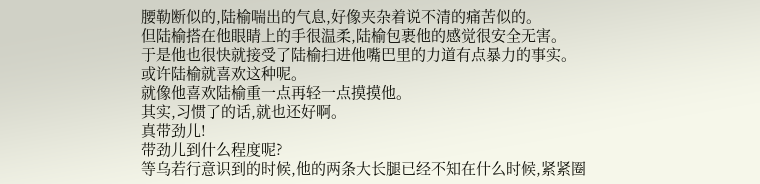腰勒断似的,陆榆喘出的气息,好像夹杂着说不清的痛苦似的。
但陆榆搭在他眼睛上的手很温柔,陆榆包裹他的感觉很安全无害。
于是他也很快就接受了陆榆扫进他嘴巴里的力道有点暴力的事实。
或许陆榆就喜欢这种呢。
就像他喜欢陆榆重一点再轻一点摸摸他。
其实,习惯了的话,就也还好啊。
真带劲儿!
带劲儿到什么程度呢?
等乌若行意识到的时候,他的两条大长腿已经不知在什么时候,紧紧圈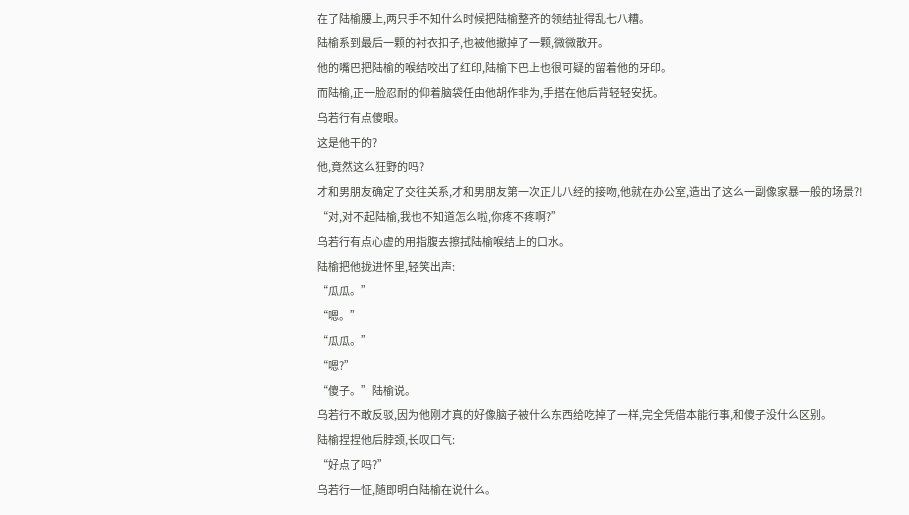在了陆榆腰上,两只手不知什么时候把陆榆整齐的领结扯得乱七八糟。
陆榆系到最后一颗的衬衣扣子,也被他撤掉了一颗,微微散开。
他的嘴巴把陆榆的喉结咬出了红印,陆榆下巴上也很可疑的留着他的牙印。
而陆榆,正一脸忍耐的仰着脑袋任由他胡作非为,手搭在他后背轻轻安抚。
乌若行有点傻眼。
这是他干的?
他,竟然这么狂野的吗?
才和男朋友确定了交往关系,才和男朋友第一次正儿八经的接吻,他就在办公室,造出了这么一副像家暴一般的场景?!
“对,对不起陆榆,我也不知道怎么啦,你疼不疼啊?”
乌若行有点心虚的用指腹去擦拭陆榆喉结上的口水。
陆榆把他拢进怀里,轻笑出声:
“瓜瓜。”
“嗯。”
“瓜瓜。”
“嗯?”
“傻子。”陆榆说。
乌若行不敢反驳,因为他刚才真的好像脑子被什么东西给吃掉了一样,完全凭借本能行事,和傻子没什么区别。
陆榆捏捏他后脖颈,长叹口气:
“好点了吗?”
乌若行一怔,随即明白陆榆在说什么。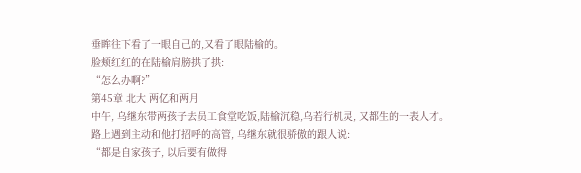垂眸往下看了一眼自己的,又看了眼陆榆的。
脸颊红红的在陆榆肩膀拱了拱:
“怎么办啊?”
第45章 北大 两亿和两月
中午, 乌继东带两孩子去员工食堂吃饭,陆榆沉稳,乌若行机灵, 又都生的一表人才。
路上遇到主动和他打招呼的高管, 乌继东就很骄傲的跟人说:
“都是自家孩子, 以后要有做得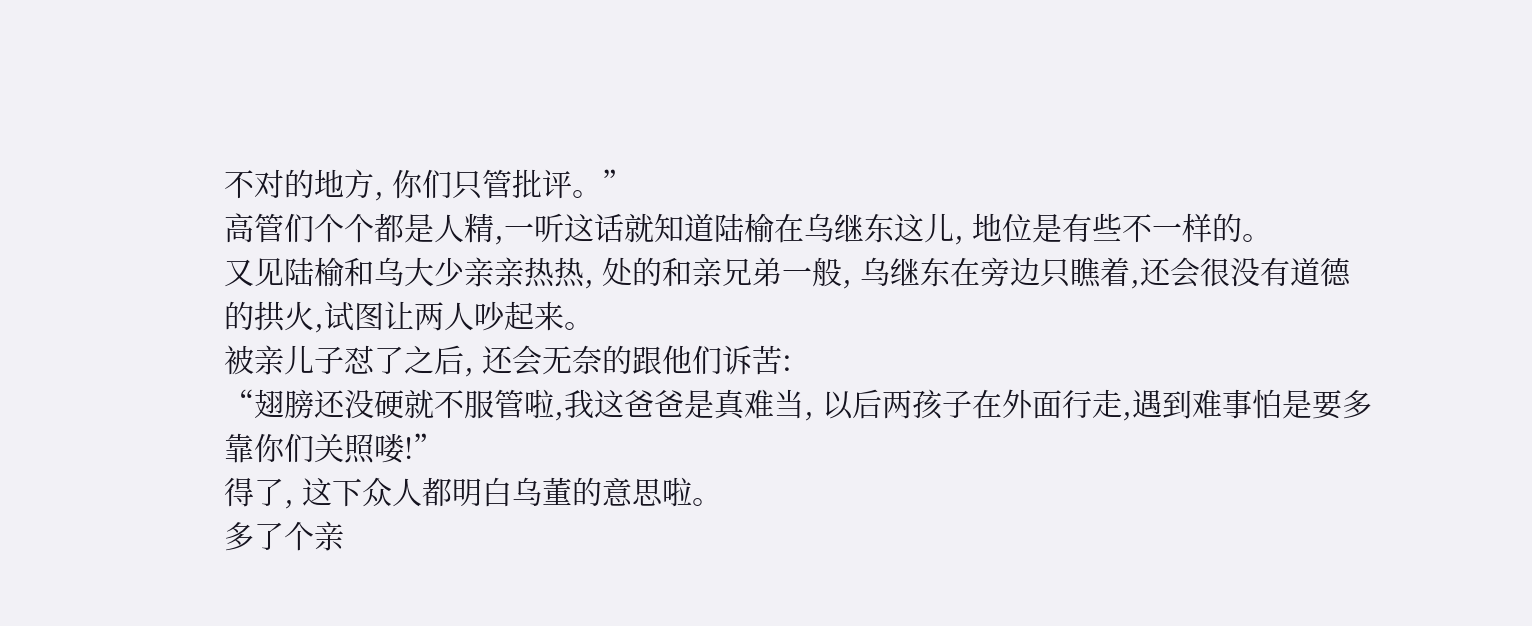不对的地方, 你们只管批评。”
高管们个个都是人精,一听这话就知道陆榆在乌继东这儿, 地位是有些不一样的。
又见陆榆和乌大少亲亲热热, 处的和亲兄弟一般, 乌继东在旁边只瞧着,还会很没有道德的拱火,试图让两人吵起来。
被亲儿子怼了之后, 还会无奈的跟他们诉苦:
“翅膀还没硬就不服管啦,我这爸爸是真难当, 以后两孩子在外面行走,遇到难事怕是要多靠你们关照喽!”
得了, 这下众人都明白乌董的意思啦。
多了个亲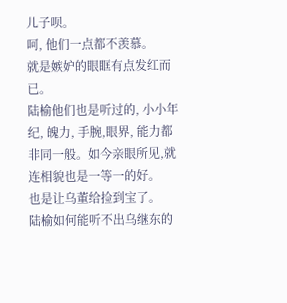儿子呗。
呵, 他们一点都不羡慕。
就是嫉妒的眼眶有点发红而已。
陆榆他们也是听过的, 小小年纪, 魄力, 手腕,眼界, 能力都非同一般。如今亲眼所见,就连相貌也是一等一的好。
也是让乌董给捡到宝了。
陆榆如何能听不出乌继东的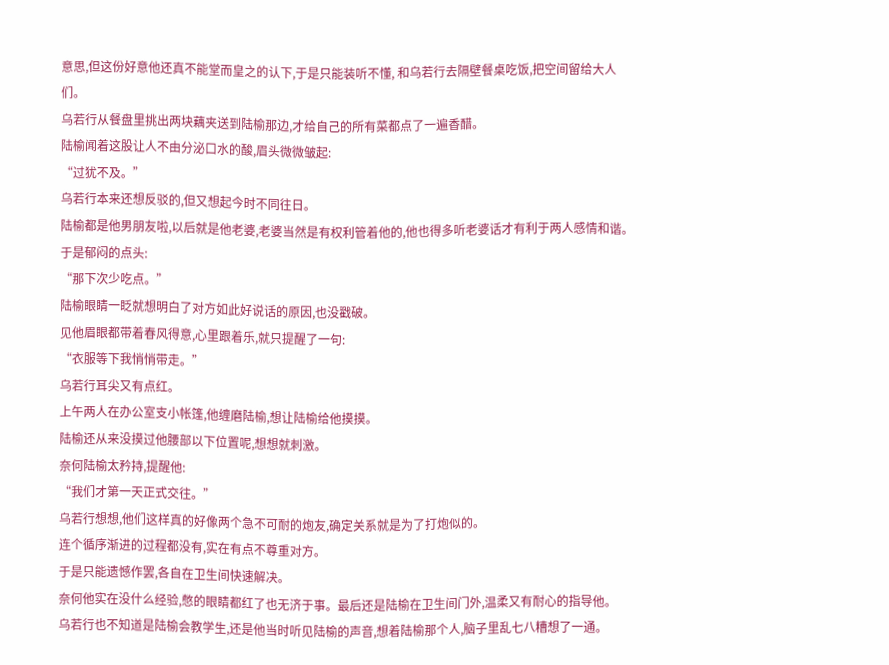意思,但这份好意他还真不能堂而皇之的认下,于是只能装听不懂, 和乌若行去隔壁餐桌吃饭,把空间留给大人们。
乌若行从餐盘里挑出两块藕夹送到陆榆那边,才给自己的所有菜都点了一遍香醋。
陆榆闻着这股让人不由分泌口水的酸,眉头微微皱起:
“过犹不及。”
乌若行本来还想反驳的,但又想起今时不同往日。
陆榆都是他男朋友啦,以后就是他老婆,老婆当然是有权利管着他的,他也得多听老婆话才有利于两人感情和谐。
于是郁闷的点头:
“那下次少吃点。”
陆榆眼睛一眨就想明白了对方如此好说话的原因,也没戳破。
见他眉眼都带着春风得意,心里跟着乐,就只提醒了一句:
“衣服等下我悄悄带走。”
乌若行耳尖又有点红。
上午两人在办公室支小帐篷,他缠磨陆榆,想让陆榆给他摸摸。
陆榆还从来没摸过他腰部以下位置呢,想想就刺激。
奈何陆榆太矜持,提醒他:
“我们才第一天正式交往。”
乌若行想想,他们这样真的好像两个急不可耐的炮友,确定关系就是为了打炮似的。
连个循序渐进的过程都没有,实在有点不尊重对方。
于是只能遗憾作罢,各自在卫生间快速解决。
奈何他实在没什么经验,憋的眼睛都红了也无济于事。最后还是陆榆在卫生间门外,温柔又有耐心的指导他。
乌若行也不知道是陆榆会教学生,还是他当时听见陆榆的声音,想着陆榆那个人,脑子里乱七八糟想了一通。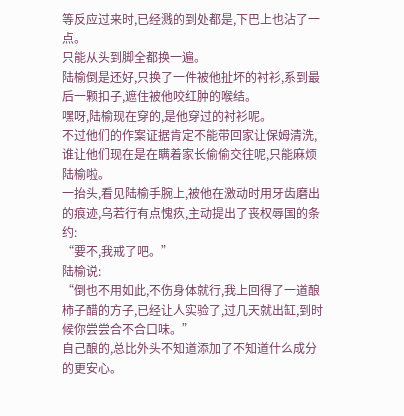等反应过来时,已经溅的到处都是,下巴上也沾了一点。
只能从头到脚全都换一遍。
陆榆倒是还好,只换了一件被他扯坏的衬衫,系到最后一颗扣子,遮住被他咬红肿的喉结。
嘿呀,陆榆现在穿的,是他穿过的衬衫呢。
不过他们的作案证据肯定不能带回家让保姆清洗,谁让他们现在是在瞒着家长偷偷交往呢,只能麻烦陆榆啦。
一抬头,看见陆榆手腕上,被他在激动时用牙齿磨出的痕迹,乌若行有点愧疚,主动提出了丧权辱国的条约:
“要不,我戒了吧。”
陆榆说:
“倒也不用如此,不伤身体就行,我上回得了一道酿柿子醋的方子,已经让人实验了,过几天就出缸,到时候你尝尝合不合口味。”
自己酿的,总比外头不知道添加了不知道什么成分的更安心。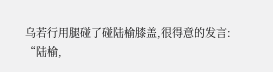乌若行用腿碰了碰陆榆膝盖,很得意的发言:
“陆榆,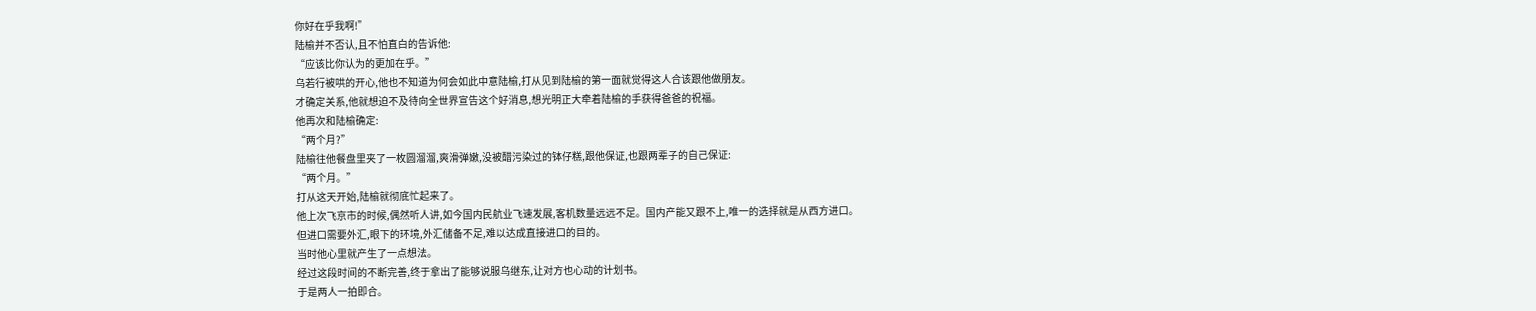你好在乎我啊!”
陆榆并不否认,且不怕直白的告诉他:
“应该比你认为的更加在乎。”
乌若行被哄的开心,他也不知道为何会如此中意陆榆,打从见到陆榆的第一面就觉得这人合该跟他做朋友。
才确定关系,他就想迫不及待向全世界宣告这个好消息,想光明正大牵着陆榆的手获得爸爸的祝福。
他再次和陆榆确定:
“两个月?”
陆榆往他餐盘里夹了一枚圆溜溜,爽滑弹嫩,没被醋污染过的钵仔糕,跟他保证,也跟两辈子的自己保证:
“两个月。”
打从这天开始,陆榆就彻底忙起来了。
他上次飞京市的时候,偶然听人讲,如今国内民航业飞速发展,客机数量远远不足。国内产能又跟不上,唯一的选择就是从西方进口。
但进口需要外汇,眼下的环境,外汇储备不足,难以达成直接进口的目的。
当时他心里就产生了一点想法。
经过这段时间的不断完善,终于拿出了能够说服乌继东,让对方也心动的计划书。
于是两人一拍即合。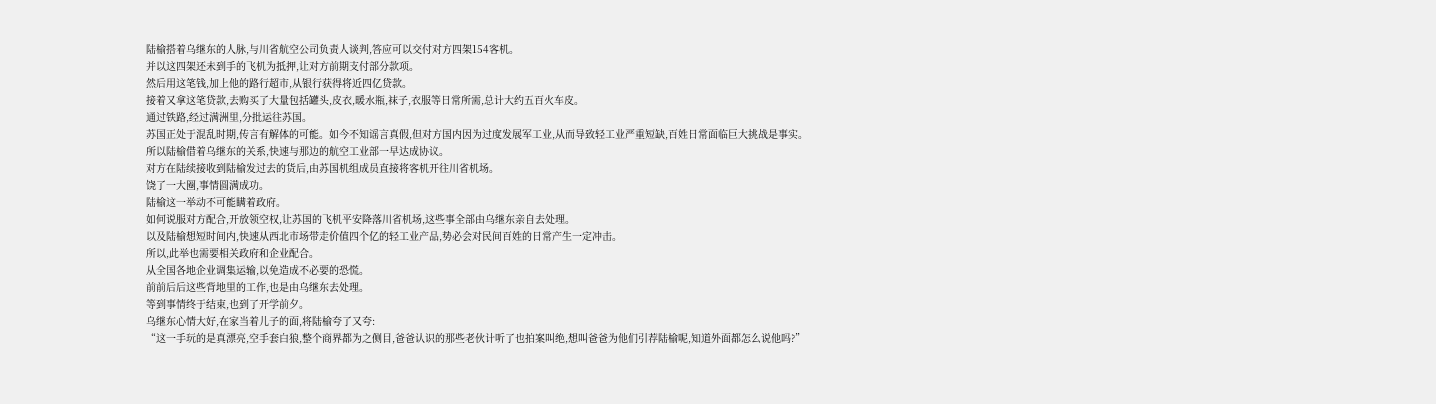陆榆搭着乌继东的人脉,与川省航空公司负责人谈判,答应可以交付对方四架154客机。
并以这四架还未到手的飞机为抵押,让对方前期支付部分款项。
然后用这笔钱,加上他的路行超市,从银行获得将近四亿贷款。
接着又拿这笔贷款,去购买了大量包括罐头,皮衣,暖水瓶,袜子,衣服等日常所需,总计大约五百火车皮。
通过铁路,经过满洲里,分批运往苏国。
苏国正处于混乱时期,传言有解体的可能。如今不知谣言真假,但对方国内因为过度发展军工业,从而导致轻工业严重短缺,百姓日常面临巨大挑战是事实。
所以陆榆借着乌继东的关系,快速与那边的航空工业部一早达成协议。
对方在陆续接收到陆榆发过去的货后,由苏国机组成员直接将客机开往川省机场。
饶了一大圈,事情圆满成功。
陆榆这一举动不可能瞒着政府。
如何说服对方配合,开放领空权,让苏国的飞机平安降落川省机场,这些事全部由乌继东亲自去处理。
以及陆榆想短时间内,快速从西北市场带走价值四个亿的轻工业产品,势必会对民间百姓的日常产生一定冲击。
所以,此举也需要相关政府和企业配合。
从全国各地企业调集运输,以免造成不必要的恐慌。
前前后后这些背地里的工作,也是由乌继东去处理。
等到事情终于结束,也到了开学前夕。
乌继东心情大好,在家当着儿子的面,将陆榆夸了又夸:
“这一手玩的是真漂亮,空手套白狼,整个商界都为之侧目,爸爸认识的那些老伙计听了也拍案叫绝,想叫爸爸为他们引荐陆榆呢,知道外面都怎么说他吗?”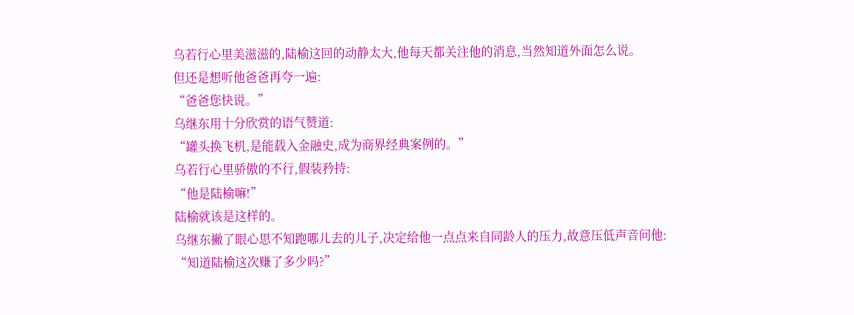乌若行心里美滋滋的,陆榆这回的动静太大,他每天都关注他的消息,当然知道外面怎么说。
但还是想听他爸爸再夸一遍:
“爸爸您快说。”
乌继东用十分欣赏的语气赞道:
“罐头换飞机,是能载入金融史,成为商界经典案例的。”
乌若行心里骄傲的不行,假装矜持:
“他是陆榆嘛!”
陆榆就该是这样的。
乌继东撇了眼心思不知跑哪儿去的儿子,决定给他一点点来自同龄人的压力,故意压低声音问他:
“知道陆榆这次赚了多少吗?”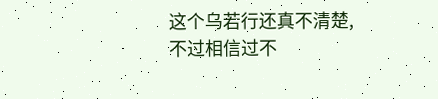这个乌若行还真不清楚,不过相信过不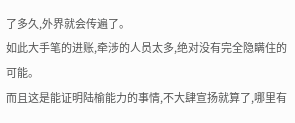了多久,外界就会传遍了。
如此大手笔的进账,牵涉的人员太多,绝对没有完全隐瞒住的可能。
而且这是能证明陆榆能力的事情,不大肆宣扬就算了,哪里有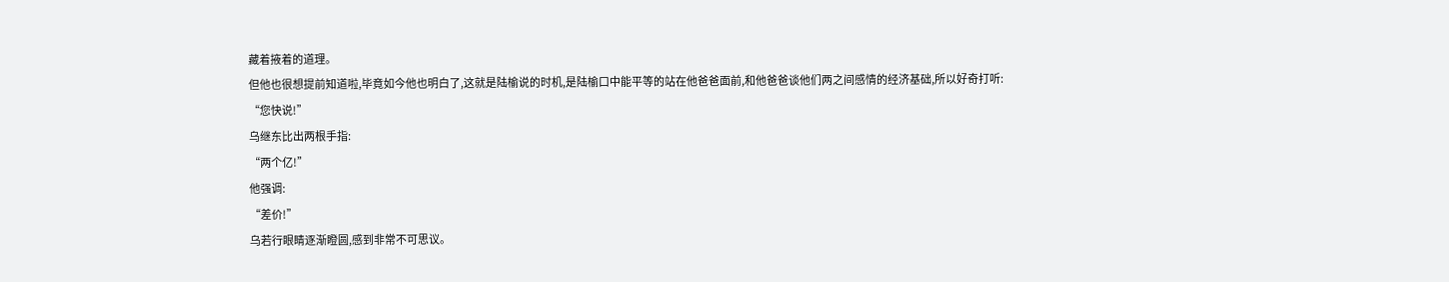藏着掖着的道理。
但他也很想提前知道啦,毕竟如今他也明白了,这就是陆榆说的时机,是陆榆口中能平等的站在他爸爸面前,和他爸爸谈他们两之间感情的经济基础,所以好奇打听:
“您快说!”
乌继东比出两根手指:
“两个亿!”
他强调:
“差价!”
乌若行眼睛逐渐瞪圆,感到非常不可思议。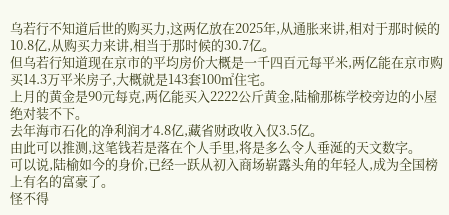乌若行不知道后世的购买力,这两亿放在2025年,从通胀来讲,相对于那时候的10.8亿,从购买力来讲,相当于那时候的30.7亿。
但乌若行知道现在京市的平均房价大概是一千四百元每平米,两亿能在京市购买14.3万平米房子,大概就是143套100㎡住宅。
上月的黄金是90元每克,两亿能买入2222公斤黄金,陆榆那栋学校旁边的小屋绝对装不下。
去年海市石化的净利润才4.8亿,藏省财政收入仅3.5亿。
由此可以推测,这笔钱若是落在个人手里,将是多么令人垂涎的天文数字。
可以说,陆榆如今的身价,已经一跃从初入商场崭露头角的年轻人,成为全国榜上有名的富豪了。
怪不得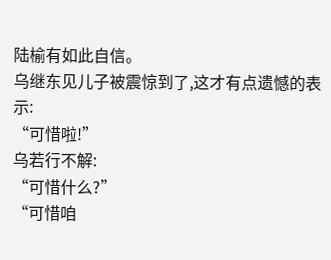陆榆有如此自信。
乌继东见儿子被震惊到了,这才有点遗憾的表示:
“可惜啦!”
乌若行不解:
“可惜什么?”
“可惜咱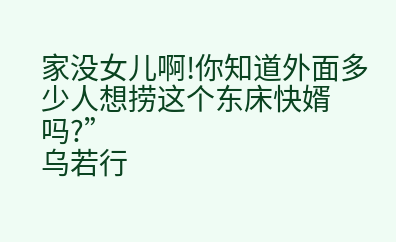家没女儿啊!你知道外面多少人想捞这个东床快婿吗?”
乌若行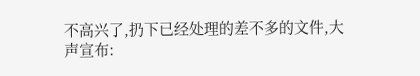不高兴了,扔下已经处理的差不多的文件,大声宣布: